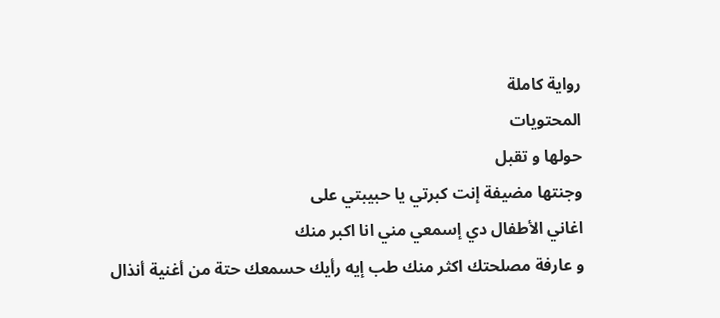رواية كاملة
المحتويات
حولها و تقبل
وجنتها مضيفة إنت كبرتي يا حبيبتي على
اغاني الأطفال دي إسمعي مني انا اكبر منك
و عارفة مصلحتك اكثر منك طب إيه رأيك حسمعك حتة من أغنية أنذال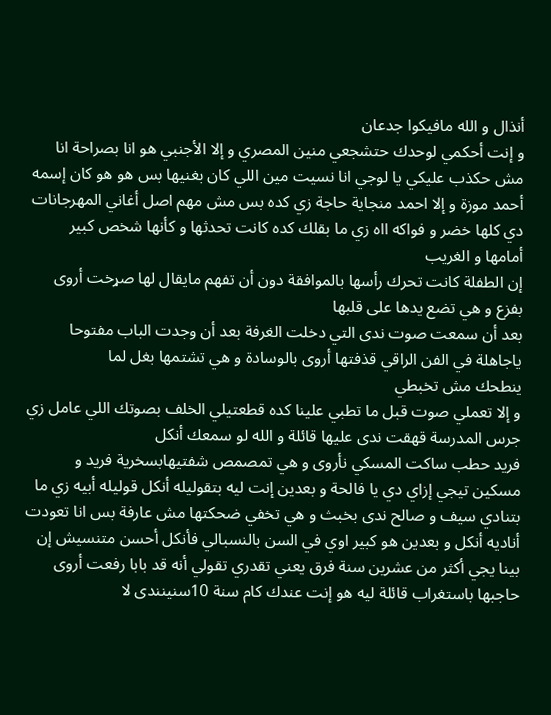أنذال و الله مافيكوا جدعان
و إنت أحكمي لوحدك حتشجعي منين المصري و إلا الأجنبي هو انا بصراحة انا مش حكذب عليكي يا لوجي انا نسيت مين اللي كان بغنيها بس هو هو كان إسمه أحمد موزة و إلا احمد منجاية حاجة زي كده بس مش مهم اصل أغاني المهرجانات دي كلها خضر و فواكه ااه زي ما بقلك كده كانت تحدثها و كأنها شخص كبير أمامها و الغريب
إن الطفلة كانت تحرك رأسها بالموافقة دون أن تفهم مايقال لها صړخت أروى بفزع و هي تضع يدها على قلبها
بعد أن سمعت صوت ندى التي دخلت الغرفة بعد أن وجدت الباب مفتوحا
ياجاهلة في الفن الراقي قذفتها أروى بالوسادة و هي تشتمها بغل لما
ينطحك مش تخبطي
و إلا تعملي صوت قبل ما تطبي علينا كده قطعتيلي الخلف بصوتك اللي عامل زي جرس المدرسة قهقت ندى عليها قائلة و الله لو سمعك أنكل
فريد حطب ساكت المسکي نأروى و هي تمصمص شفتيهابسخرية فريد و مسكين تيجي إزاي دي يا فالحة و بعدين إنت ليه بتقوليله أنكل قوليله أبيه زي ما بتنادي سيف و صالح ندى بخبث و هي تخفي ضحكتها مش عارفة بس انا تعودت أناديه أنكل و بعدين هو كبير اوي في السن بالنسبالي فأنكل أحسن متنسيش إن بينا يجي أكثر من عشرين سنة فرق يعني تقدري تقولي أنه قد بابا رفعت أروى حاجبها باستغراب قائلة ليه هو إنت عندك كام سنة 10سنينندى لا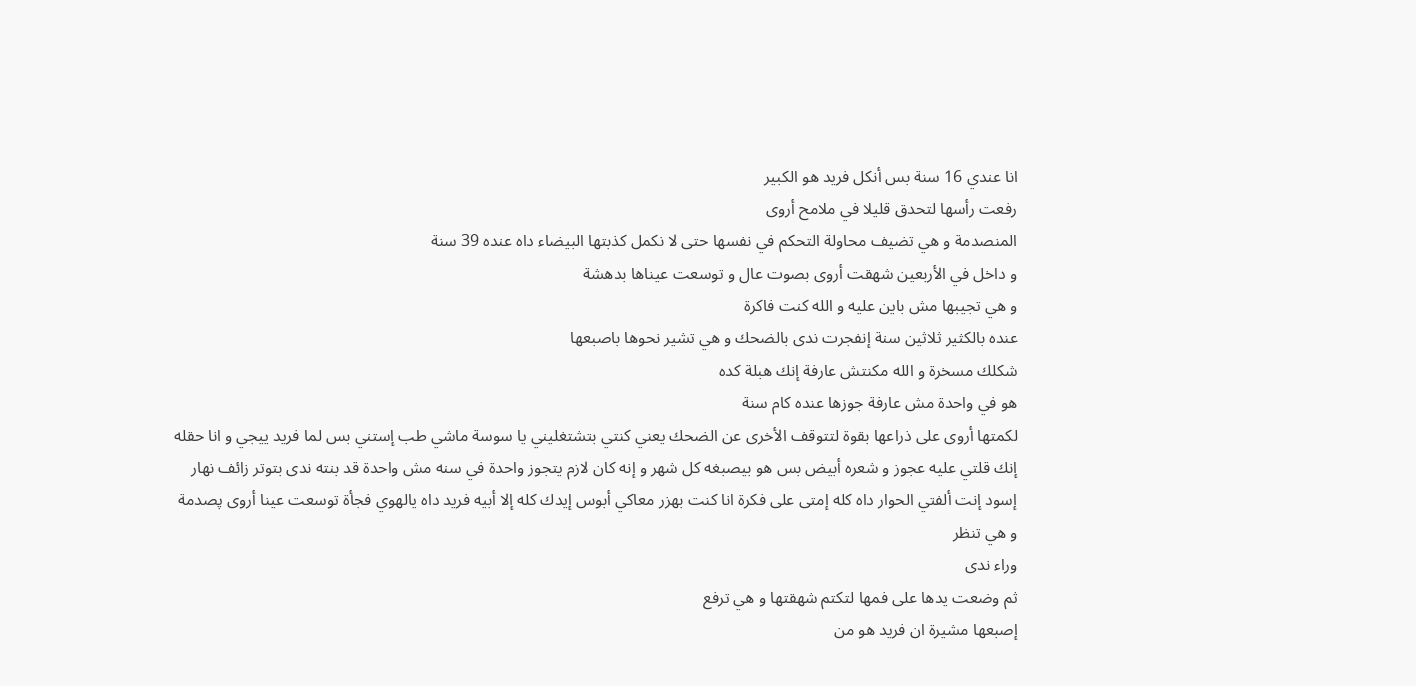انا عندي 16 سنة بس أنكل فريد هو الكبير
رفعت رأسها لتحدق قليلا في ملامح أروى
المنصدمة و هي تضيف محاولة التحكم في نفسها حتى لا نكمل كذبتها البيضاء داه عنده 39 سنة
و داخل في الأربعين شهقت أروى بصوت عال و توسعت عيناها بدهشة
و هي تجيبها مش باين عليه و الله كنت فاكرة
عنده بالكثير ثلاثين سنة إنفجرت ندى بالضحك و هي تشير نحوها باصبعها
شكلك مسخرة و الله مكنتش عارفة إنك هبلة كده
هو في واحدة مش عارفة جوزها عنده كام سنة
لکمتها أروى على ذراعها بقوة لتتوقف الأخرى عن الضحك يعني كنتي بتشتغليني يا سوسة ماشي طب إستني بس لما فريد ييجي و انا حقله إنك قلتي عليه عجوز و شعره أبيض بس هو بيصبغه كل شهر و إنه كان لازم يتجوز واحدة في سنه مش واحدة قد بنته ندى بتوتر زائف نهار إسود إنت ألفتي الحوار داه كله إمتى على فكرة انا كنت بهزر معاكي أبوس إيدك كله إلا أبيه فريد داه يالهوي فجأة توسعت عينا أروى پصدمة و هي تنظر
وراء ندى
ثم وضعت يدها على فمها لتكتم شهقتها و هي ترفع
إصبعها مشيرة ان فريد هو من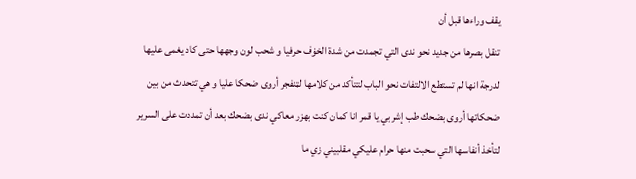يقف وراءها قبل أن
تنقل بصرها من جديد نحو ندى التي تجمدت من شدة الخۏف حرفيا و شحب لون وجهها حتى كاد يغمى عليها لدرجة انها لم تستطع الالتفات نحو الباب لتتأكد من كلامها لټنفجر أروى ضحكا عليا و هي تتحدث من بين ضحكاتها أروى بضحك طب إشربي يا قمر انا كمان كنت بهزر معاكي ندى بضحك بعد أن تمددت على السرير لتأخذ أنفاسها التي سحبت منها حرام عليكي مقلبيني زي ما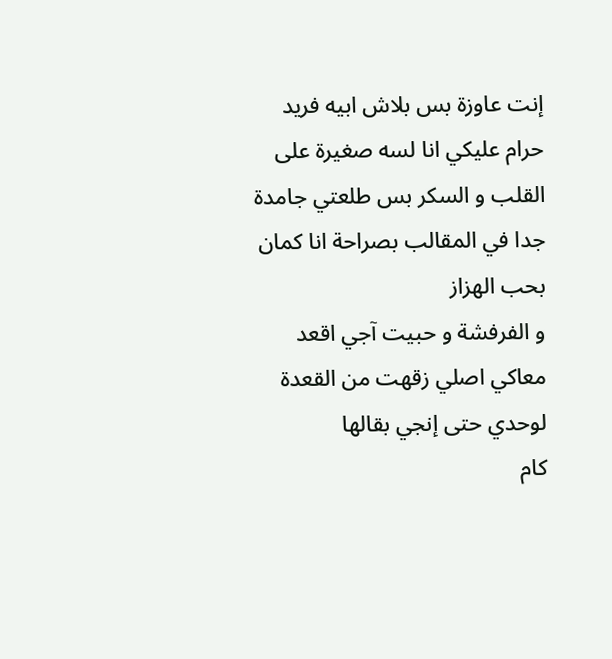إنت عاوزة بس بلاش ابيه فريد حرام عليكي انا لسه صغيرة على القلب و السكر بس طلعتي جامدة جدا في المقالب بصراحة انا كمان بحب الهزاز
و الفرفشة و حبيت آجي اقعد معاكي اصلي زقهت من القعدة لوحدي حتى إنجي بقالها
كام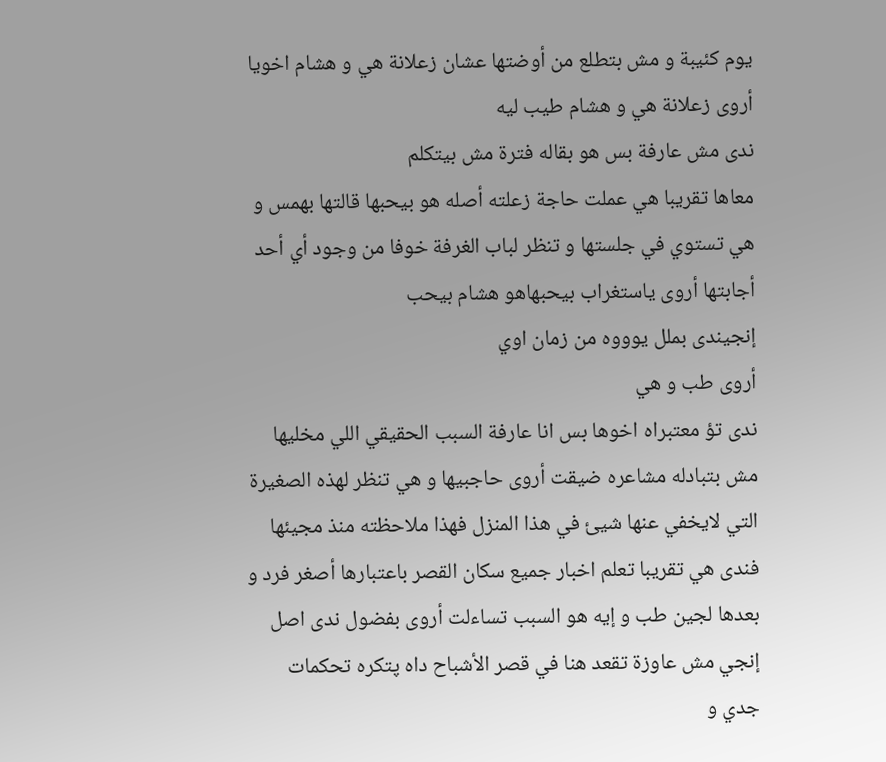يوم كئيبة و مش بتطلع من أوضتها عشان زعلانة هي و هشام اخويا
أروى زعلانة هي و هشام طيب ليه
ندى مش عارفة بس هو بقاله فترة مش بيتكلم
معاها تقريبا هي عملت حاجة زعلته أصله هو بيحبها قالتها بهمس و هي تستوي في جلستها و تنظر لباب الغرفة خوفا من وجود أي أحد أجابتها أروى ياستغراب بيحبهاهو هشام بيحب
إنجيندى بملل يوووه من زمان اوي
أروى طب و هي
ندى تؤ معتبراه اخوها بس انا عارفة السبب الحقيقي اللي مخليها مش بتبادله مشاعره ضيقت أروى حاجبيها و هي تنظر لهذه الصغيرة التي لايخفي عنها شيئ في هذا المنزل فهذا ملاحظته منذ مجيئها فندى هي تقريبا تعلم اخبار جميع سكان القصر باعتبارها أصغر فرد و بعدها لجين طب و إيه هو السبب تساءلت أروى بفضول ندى اصل إنجي مش عاوزة تقعد هنا في قصر الأشباح داه پتكره تحكمات جدي و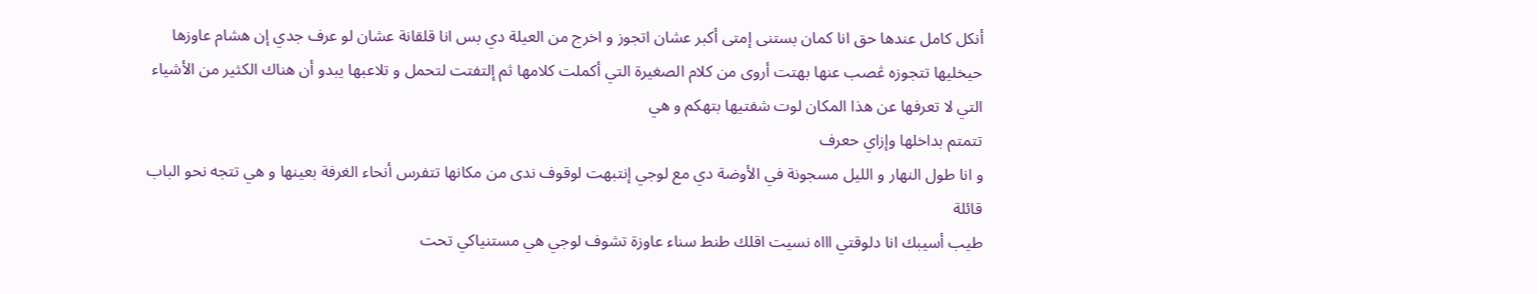أنكل كامل عندها حق انا كمان بستنى إمتى أكبر عشان اتجوز و اخرج من العيلة دي بس انا قلقانة عشان لو عرف جدي إن هشام عاوزها حيخليها تتجوزه ڠصب عنها بهتت أروى من كلام الصغيرة التي أكملت كلامها ثم إلتفتت لتحمل و تلاعبها يبدو أن هناك الكثير من الأشياء التي لا تعرفها عن هذا المكان لوت شفتيها بتهكم و هي
تتمتم بداخلها وإزاي حعرف
و انا طول النهار و الليل مسجونة في الأوضة دي مع لوجي إنتبهت لوقوف ندى من مكانها تتفرس أنحاء الغرفة بعينها و هي تتجه نحو الباب قائلة
طيب أسيبك انا دلوقتي اااه نسيت اقلك طنط سناء عاوزة تشوف لوجي هي مستنياكي تحت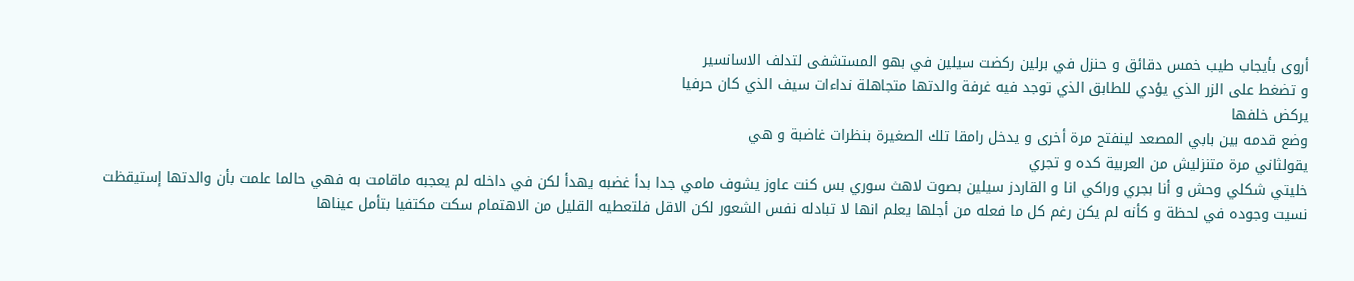أروى بأيجاب طيب خمس دقائق و حنزل في برلين ركضت سيلين في بهو المستشفى لتدلف الاسانسير
و تضغط على الزر الذي يؤدي للطابق الذي توجد فيه غرفة والدتها متجاهلة نداءات سيف الذي كان حرفيا
يركض خلفها
وضع قدمه بين بابي المصعد لينفتح مرة أخرى و يدخل رامقا تلك الصغيرة بنظرات غاضبة و هي
يقولثاني مرة متنزليش من العربية كده و تجري
خليتي شكلي وحش و أنا بجري وراكي انا و القاردز سيلين بصوت لاهث سوري بس كنت عاوز يشوف مامي جدا بدأ غضبه يهدأ لكن في داخله لم يعجبه ماقامت به فهي حالما علمت بأن والدتها إستيقظت
نسيت وجوده في لحظة و كأنه لم يكن رغم كل ما فعله من أجلها يعلم انها لا تبادله نفس الشعور لكن الاقل فلتعطيه القليل من الاهتمام سكت مكتفيا بتأمل عيناها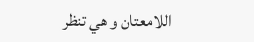اللامعتان و هي تنظر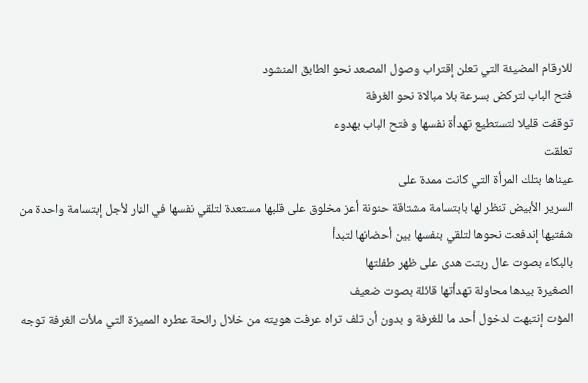للارقام المضيئة التي تعلن إقتراب وصول المصعد نحو الطابق المنشود
فتح الباب لتركض بسرعة بلا مبالاة نحو الغرفة
توقفت قليلا لتستطيع تهدأة نفسها و فتح الباب بهدوء
تعلقت
عيناها بتلك المرأة التي كانت ممدة على
السرير الأبيض تنظر لها بابتسامة مشتاقة حنونة أعز مخلوق على قلبها مستعدة لتلقي نفسها في الڼار لأجل إبتسامة واحدة من شفتيها إندفعت نحوها لتلقي بنفسها بين أحضانها لتبدأ
بالبكاء بصوت عال ربتت هدى على ظهر طفلتها
الصغيرة بيدها محاولة تهدأتها قائلة بصوت ضعيف
المۏت إنتبهت لدخول أحد ما للغرفة و بدون أن تلف تراه عرفت هويته من خلال رائحة عطره المميزة التي ملأت الغرفة توجه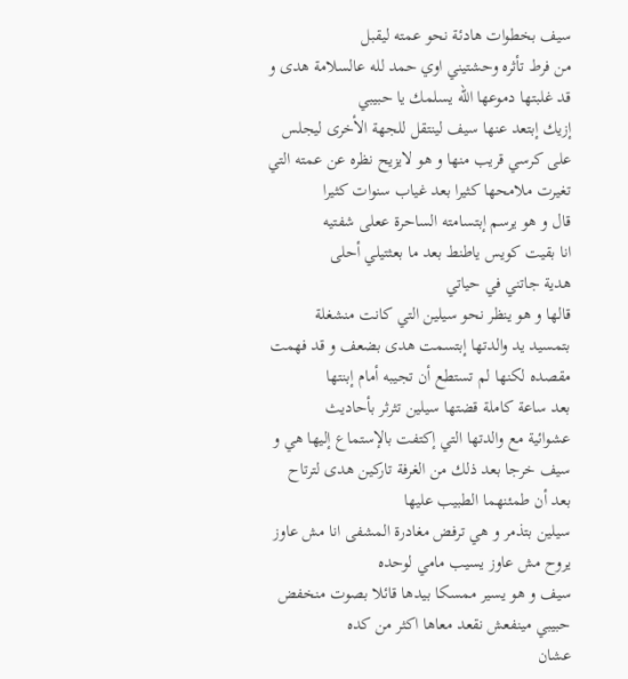سيف بخطوات هادئة نحو عمته ليقبل
من فرط تأثره وحشتيني اوي حمد لله عالسلامة هدى و قد غلبتها دموعها الله يسلمك يا حبيبي
إزيك إبتعد عنها سيف لينتقل للجهة الأخرى ليجلس
على كرسي قريب منها و هو لايزيح نظره عن عمته التي تغيرت ملامحها كثيرا بعد غياب سنوات كثيرا
قال و هو يرسم إبتسامته الساحرة ععلى شفتيه
انا بقيت كويس ياطنط بعد ما بعثتيلي أحلى
هدية جاتني في حياتي
قالها و هو ينظر نحو سيلين التي كانت منشغلة
بتمسيد يد والدتها إبتسمت هدى بضعف و قد فهمت مقصده لكنها لم تستطع أن تجيبه أمام إبنتها
بعد ساعة كاملة قضتها سيلين تثرثر بأحاديث
عشوائية مع والدتها التي إكتفت بالإستماع إليها هي و سيف خرجا بعد ذلك من الغرفة تاركين هدى لترتاح
بعد أن طمئنهما الطبيب عليها
سيلين بتذمر و هي ترفض مغادرة المشفى انا مش عاوز يروح مش عاوز يسيب مامي لوحده
سيف و هو يسير ممسكا بيدها قائلا بصوت منخفض حبيبي مينفعش نقعد معاها اكثر من كده
عشان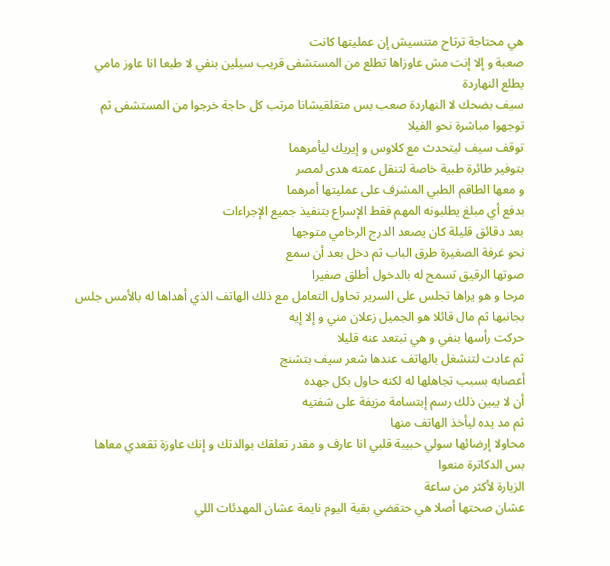هي محتاجة ترتاح متنسيش إن عمليتها كانت
صعبة و إلا إنت مش عاوزاها تطلع من المستشفى قريب سيلين بنفي لا طبعا انا عاوز مامي يطلع النهاردة
سيف بضحك لا النهاردة صعب بس متقلقيشانا مرتب كل حاجة خرجوا من المستشفى ثم توجهوا مباشرة نحو الفيلا
توقف سيف ليتحدث مع كلاوس و إيريك ليأمرهما
بتوفير طائرة طبية خاصة لتنقل عمته هدى لمصر
و معها الطاقم الطبي المشرف على عمليتها أمرهما
بدفع أي مبلغ يطلبونه المهم فقط الإسراع بتنفيذ جميع الإجراءات
بعد دقائق قليلة كان يصعد الدرج الرخامي متوجها
نحو غرفة الصغيرة طرق الباب ثم دخل بعد أن سمع
صوتها الرقيق تسمح له بالدخول أطلق صفيرا
مرحا و هو يراها تجلس على السرير تحاول التعامل مع ذلك الهاتف الذي أهداها له بالأمس جلس بجانبها ثم مال قائلا هو الجميل زعلان مني و إلا إيه
حركت رأسها بنفي و هي تبتعد عنه قليلا
ثم عادت لتنشغل بالهاتف عندها شعر سيف بتشنج
أعصابه بسبب تجاهلها له لكنه حاول بكل جهده
أن لا يبين ذلك رسم إبتسامة مزيفة على شفتيه
ثم مد يده ليأخذ الهاتف منها
محاولا إرضائها سولي حبيبة قلبي انا عارف و مقدر تعلقك بوالدتك و إنك عاوزة تقعدي معاها
بس الدكاترة منعوا
الزيارة لأكثر من ساعة
عشان صحتها أصلا هي حتقضي بقية اليوم نايمة عشان المهدئات اللي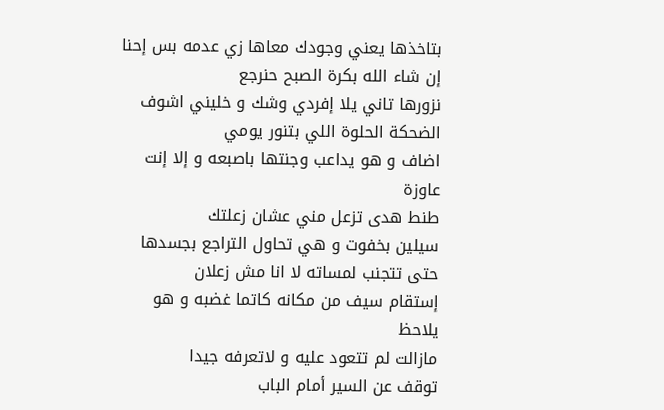بتاخذها يعني وجودك معاها زي عدمه بس إحنا إن شاء الله بكرة الصبح حنرجع
نزورها تاني يلا إفردي وشك و خليني اشوف
الضحكة الحلوة اللي بتنور يومي
اضاف و هو يداعب وجنتها باصبعه و إلا إنت عاوزة
طنط هدى تزعل مني عشان زعلتك
سيلين بخفوت و هي تحاول التراجع بجسدها
حتى تتجنب لمساته لا انا مش زعلان
إستقام سيف من مكانه كاتما غضبه و هو يلاحظ
مازالت لم تتعود عليه و لاتعرفه جيدا
توقف عن السير أمام الباب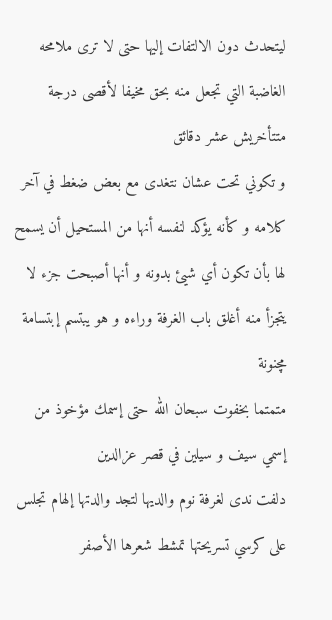ليتحدث دون الالتفات إليها حتى لا ترى ملامحه الغاضبة التي تجعل منه بحق مخيفا لأقصى درجة متتأخريش عشر دقائق
و تكوني تحت عشان نتغدى مع بعض ضغط في آخر كلامه و كأنه يؤكد لنفسه أنها من المستحيل أن يسمح لها بأن تكون أي شيئ بدونه و أنها أصبحت جزء لا يتجزأ منه أغلق باب الغرفة وراءه و هو يبتسم إبتسامة مچنونة
متمتما بخفوت سبحان الله حتى إسمك مؤخوذ من إسمي سيف و سيلين في قصر عزالدين
دلفت ندى لغرفة نوم والديها لتجد والدتها إلهام تجلس
على كرسي تسريحتها تمشط شعرها الأصفر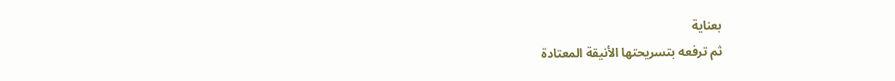بعناية
ثم ترفعه بتسريحتها الأنيقة المعتادة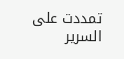تمددت على السرير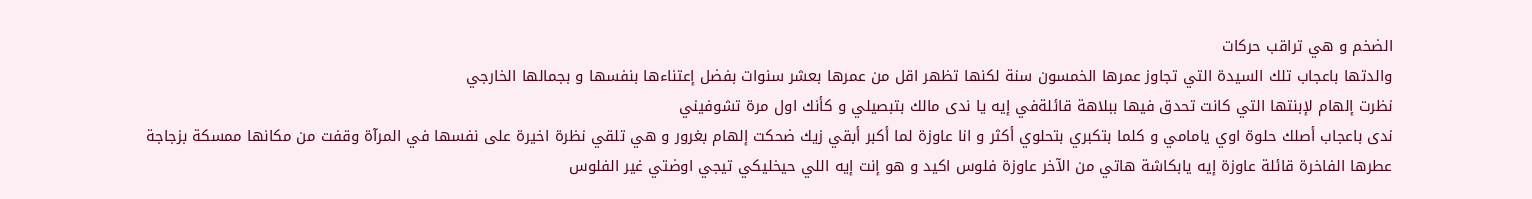الضخم و هي تراقب حركات
والدتها باعجاب تلك السيدة التي تجاوز عمرها الخمسون سنة لكنها تظهر اقل من عمرها بعشر سنوات بفضل إعتناءها بنفسها و بجمالها الخارجي
نظرت إلهام لإبنتها التي كانت تحدق فيها ببلاهة قائلةفي إيه يا ندى مالك بتبصيلي و كأنك اول مرة تشوفيني
ندى باعجاب أصلك حلوة اوي يامامي و كلما بتكبري بتحلوي أكثر و انا عاوزة لما أكبر أبقي زيك ضحكت إلهام بغرور و هي تلقي نظرة اخيرة على نفسها في المرآة وقفت من مكانها ممسكة بزجاجة
عطرها الفاخرة قائلة عاوزة إيه يابكاشة هاتي من الآخر عاوزة فلوس اكيد و هو إنت إيه اللي حيخليكي تيجي اوضتي غير الفلوس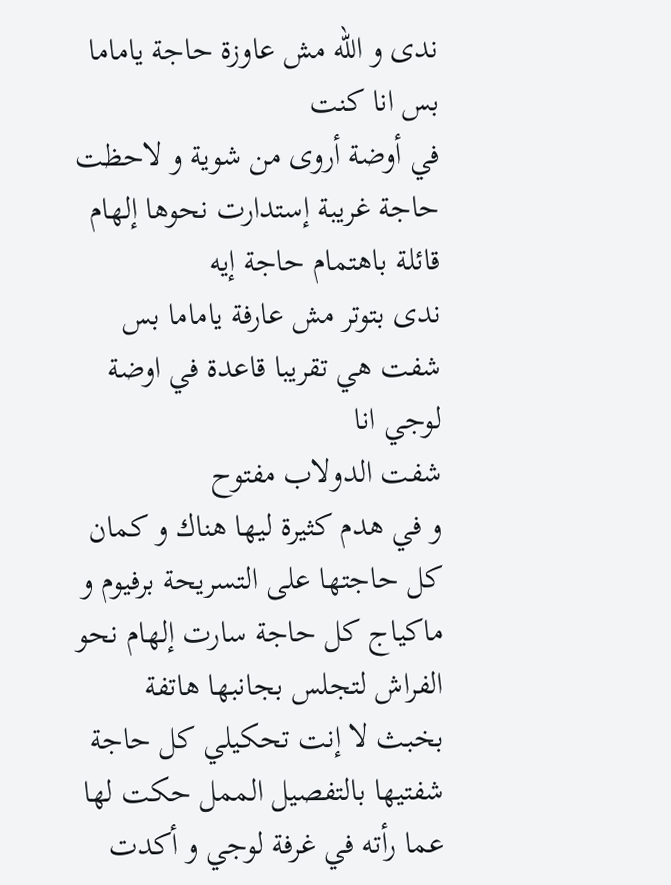ندى و الله مش عاوزة حاجة ياماما بس انا كنت
في أوضة أروى من شوية و لاحظت حاجة غريبة إستدارت نحوها إلهام قائلة باهتمام حاجة إيه
ندى بتوتر مش عارفة ياماما بس شفت هي تقريبا قاعدة في اوضة لوجي انا
شفت الدولاب مفتوح
و في هدم كثيرة ليها هناك و كمان كل حاجتها على التسريحة برفيوم و ماكياج كل حاجة سارت إلهام نحو الفراش لتجلس بجانبها هاتفة
بخبث لا إنت تحكيلي كل حاجة شفتيها بالتفصيل الممل حكت لها عما رأته في غرفة لوجي و أكدت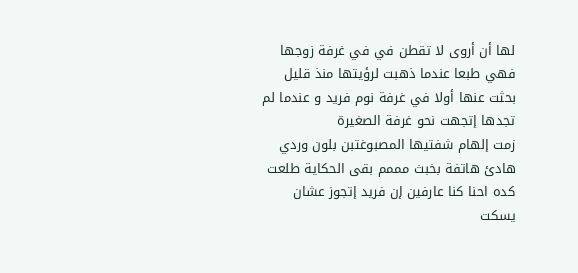لها أن أروى لا تقطن في في غرفة زوجها فهي طبعا عندما ذهبت لرؤيتها منذ قليل بحثت عنها أولا في غرفة نوم فريد و عندما لم تجدها إتجهت نحو غرفة الصغيرة
زمت إلهام شفتيها المصبوغتبن بلون وردي هادئ هاتفة بخبث مممم بقى الحكاية طلعت كده احنا كنا عارفين إن فريد إتجوز عشان يسكت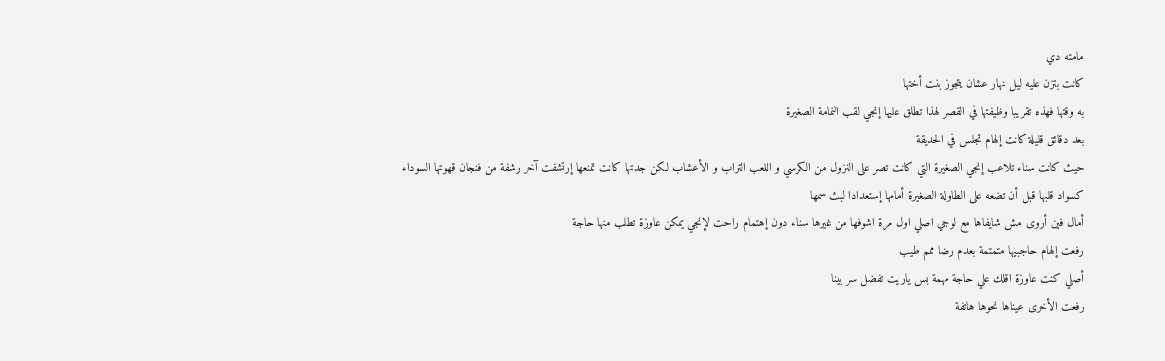مامته دي
كانت بتزن عليه ليل نهار عشان يتجوز بنت أختها
به وقتها فهذه تقريبا وظيفتها في القصر لهذا تطلق عليها إنجي لقب النمامة الصغيرة
بعد دقائق قليلة كانت إلهام تجلس في الحديقة
حيث كانت سناء تلاعب إنجي الصغيرة التي كانت تصر على النزول من الكرسي و اللعب التراب و الأعشاب لكن جدتها كانت تمنعها إرتشفت آخر رشفة من فنجان قهوتها السوداء
كسواد قلبها قبل أن تضعه على الطاولة الصغيرة أمامها إستعدادا لبث سمها
أمال فين أروى مش شايفاها مع لوجي اصلي اول مرة اشوفها من غيرها سناء دون إهتمام راحت لإنجي يمكن عاوزة تطلب منها حاجة
رفعت إلهام حاجبيها متمتمة بعدم رضا ممم طيب
أصلي كنت عاوزة اقلك علي حاجة مهمة بس ياريت تفضل سر بينا
رفعت الأخرى عيناها نحوها هاتفة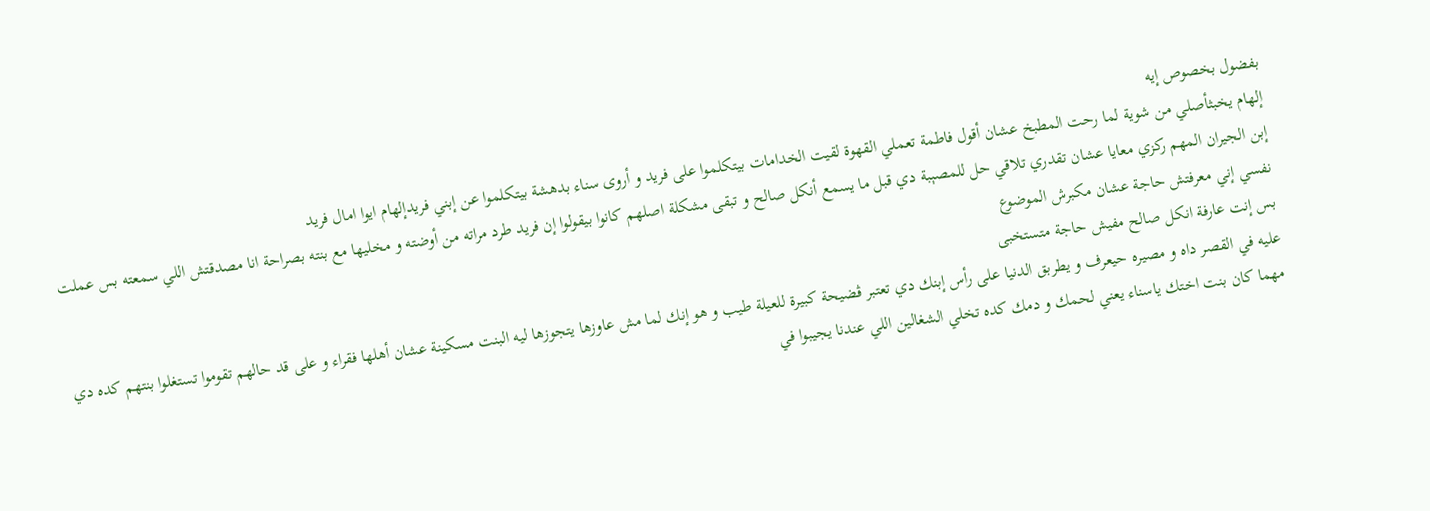بفضول بخصوص إيه
إلهام يخبثأصلي من شوية لما رحت المطبخ عشان أقول فاطمة تعملي القهوة لقيت الخدامات بيتكلموا على فريد و أروى سناء بدهشة بيتكلموا عن إبني فريدإلهام ايوا امال فريد
إبن الجيران المهم ركزي معايا عشان تقدري تلاقي حل للمصېبة دي قبل ما يسمع أنكل صالح و تبقى مشكلة اصلهم كانوا بيقولوا إن فريد طرد مراته من أوضته و مخليها مع بنته بصراحة انا مصدقتش اللي سمعته بس عملت نفسي إني معرفتش حاجة عشان مكبرش الموضوع
بس إنت عارفة انكل صالح مفيش حاجة متستخبى
عليه في القصر داه و مصيره حيعرف و يطربق الدنيا على رأس إبنك دي تعتبر ڤضيحة كبيرة للعيلة طيب و هو إنك لما مش عاوزها يتجوزها ليه البنت مسكينة عشان أهلها فقراء و على قد حالهم تقوموا تستغلوا بنتهم كده دي مهما كان بنت اختك ياسناء يعني لحمك و دمك كده تخلي الشغالين اللي عندنا يجيبوا في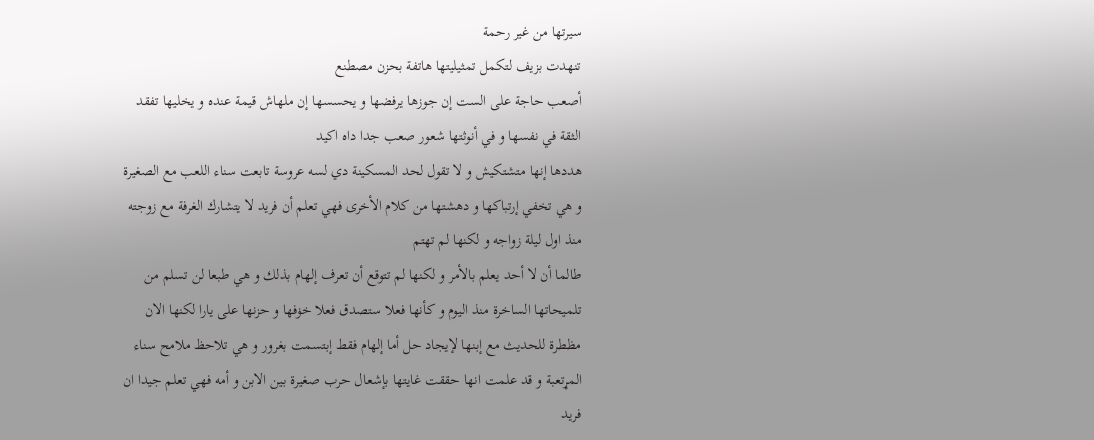سيرتها من غير رحمة
تنهدت بزيف لتكمل تمثيليتها هاتفة بحزن مصطنع
أصعب حاجة على الست إن جوزها يرفضها و يحسسها إن ملهاش قيمة عنده و يخليها تفقد الثقة في نفسها و في أنوثتها شعور صعب جدا داه اكيد
هددها إنها متشتكيش و لا تقول لحد المسكينة دي لسه عروسة تابعت سناء اللعب مع الصغيرة و هي تخفي إرتباكها و دهشتها من كلام الأخرى فهي تعلم أن فريد لا يتشارك الغرفة مع زوجته منذ اول ليلة زواجه و لكنها لم تهتم
طالما أن لا أحد يعلم بالأمر و لكنها لم تتوقع أن تعرف إلهام بذلك و هي طبعا لن تسلم من تلميحاتها الساخرة منذ اليوم و كأنها فعلا ستصدق فعلا خۏفها و حزنها على يارا لكنها الان مظطرة للحديث مع إبنها لإيجاد حل أما إلهام فقط إبتسمت بغرور و هي تلاحظ ملامح سناء المړتعبة و قد علمت انها حققت غايتها بإشعال حرب صغيرة بين الابن و أمه فهي تعلم جيدا ان فريد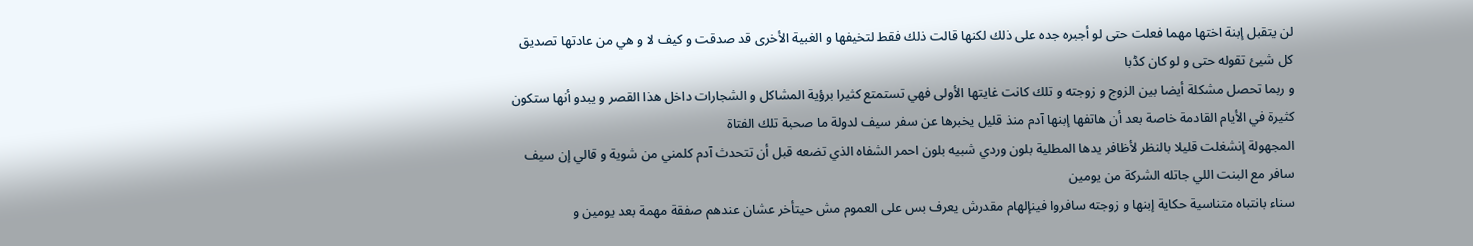لن يتقبل إبنة اختها مهما فعلت حتى لو أجبره جده على ذلك لكنها قالت ذلك فقط لتخيفها و الغبية الأخرى قد صدقت و كيف لا و هي من عادتها تصديق كل شيئ تقوله حتى و لو كان كڈبا
و ربما تحصل مشكلة أيضا بين الزوج و زوجته و تلك كانت غايتها الأولى فهي تستمتع كثيرا برؤية المشاكل و الشجارات داخل هذا القصر و يبدو أنها ستكون كثيرة في الأيام القادمة خاصة بعد أن هاتفها إبنها آدم منذ قليل يخبرها عن سفر سيف لدولة ما صحبة تلك الفتاة
المجهولة إنشغلت قليلا بالنظر لأظافر يدها المطلية بلون وردي شبيه بلون احمر الشفاه الذي تضعه قبل أن تتحدث آدم كلمني من شوية و قالي إن سيف سافر مع البنت اللي جاتله الشركة من يومين
سناء بانتباه متناسية حكاية إبنها و زوجته سافروا فينإلهام مقدرش يعرف بس على العموم مش حيتأخر عشان عندهم صفقة مهمة بعد يومين و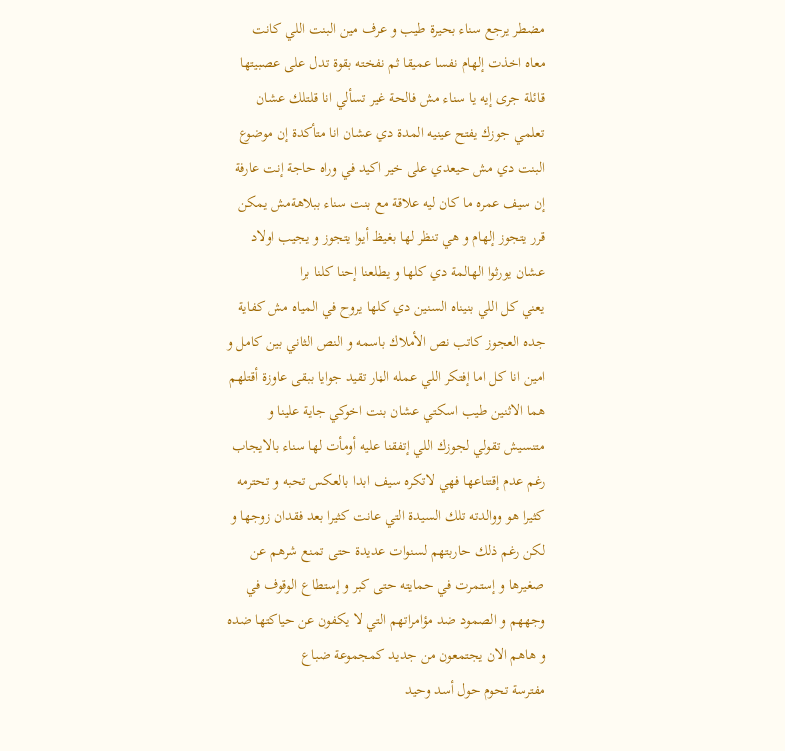مضطر يرجع سناء بحيرة طيب و عرف مين البنت اللي كانت
معاه اخذت إلهام نفسا عميقا ثم نفخته بقوة تدل على عصبيتها قائلة جرى إيه يا سناء مش فالحة غير تسألي انا قلتلك عشان تعلمي جوزك يفتح عينيه المدة دي عشان انا متأكدة إن موضوع البنت دي مش حيعدي على خير اكيد في وراه حاجة إنت عارفة
إن سيف عمره ما كان ليه علاقة مع بنت سناء ببلاهةمش يمكن قرر يتجوز إلهام و هي تنظر لها بغيظ أيوا يتجوز و يجيب اولاد عشان يورثوا الهالمة دي كلها و يطلعنا إحنا كلنا برا
يعني كل اللي بنيناه السنين دي كلها يروح في المياه مش كفاية جده العجوز كاتب نص الأملاك باسمه و النص الثاني بين كامل و
امين انا كل اما إفتكر اللي عمله الڼار تقيد جوايا ببقى عاوزة أقتلهم هما الاثنين طيب اسكتي عشان بنت اخوكي جاية علينا و متنسيش تقولي لجوزك اللي إتفقنا عليه أومأت لها سناء بالايجاب رغم عدم إقتناعها فهي لاتكره سيف ابدا بالعكس تحبه و تحترمه كثيرا هو ووالدته تلك السيدة التي عانت كثيرا بعد فقدان زوجها و لكن رغم ذلك حاربتهم لسنوات عديدة حتى تمنع شرهم عن صغيرها و إستمرت في حمايته حتى كبر و إستطاع الوقوف في وجههم و الصمود ضد مؤامراتهم التي لا يكفون عن حياكتها ضده و هاهم الان يجتمعون من جديد كمجموعة ضباع
مفترسة تحوم حول أسد وحيد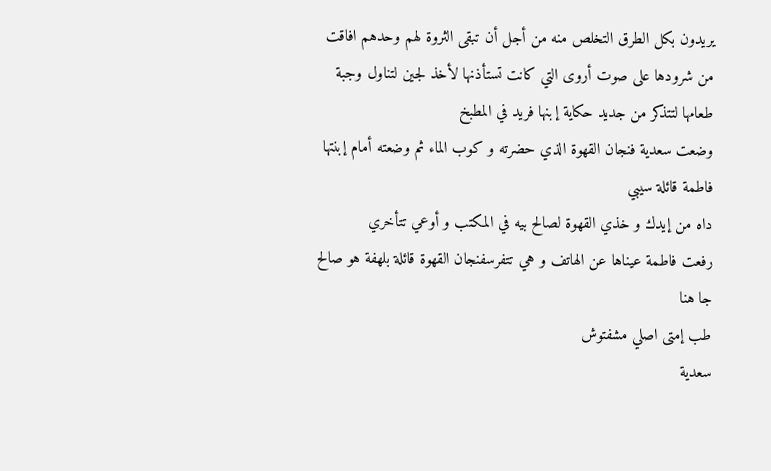يريدون بكل الطرق التخلص منه من أجل أن تبقى الثروة لهم وحدهم افاقت من شرودها على صوت أروى التي كانت تستأذنها لأخذ لجين لتناول وجبة طعامها لتتذكر من جديد حكاية إبنها فريد في المطبخ
وضعت سعدية فنجان القهوة الذي حضرته و كوب الماء ثم وضعته أمام إبنتها فاطمة قائلة سيبي
داه من إيدك و خذي القهوة لصالح بيه في المكتب و أوعي تتأخري
رفعت فاطمة عيناها عن الهاتف و هي تتفرسفنجان القهوة قائلة بلهفة هو صالح جا هنا
طب إمتى اصلي مشفتوش
سعدية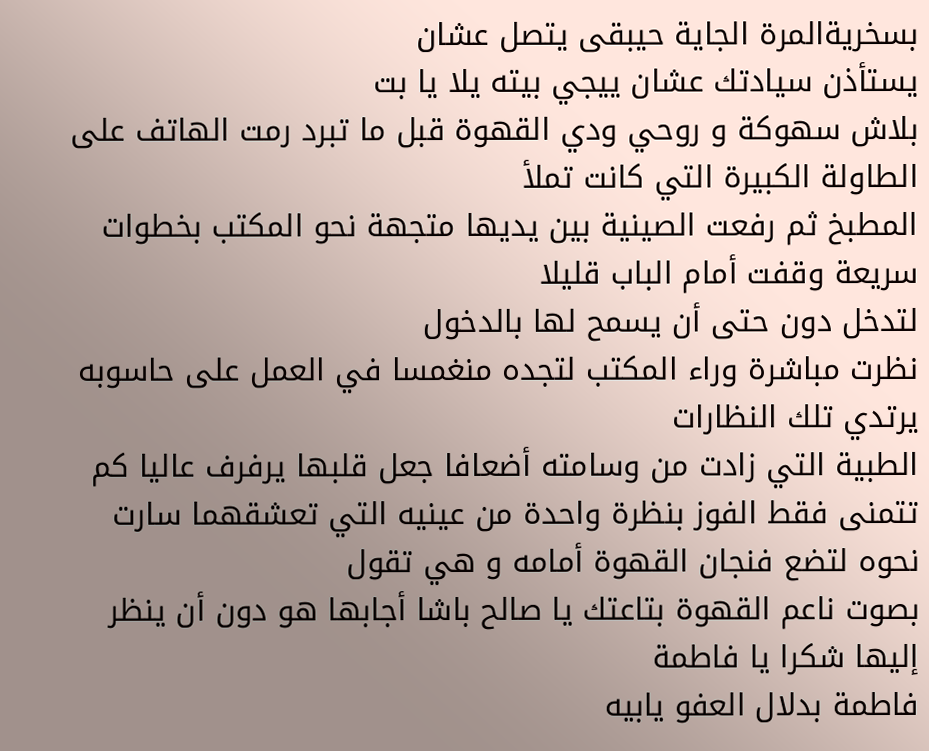بسخريةالمرة الجاية حيبقى يتصل عشان
يستأذن سيادتك عشان ييجي بيته يلا يا بت
بلاش سهوكة و روحي ودي القهوة قبل ما تبرد رمت الهاتف على الطاولة الكبيرة التي كانت تملأ
المطبخ ثم رفعت الصينية بين يديها متجهة نحو المكتب بخطوات سريعة وقفت أمام الباب قليلا
لتدخل دون حتى أن يسمح لها بالدخول
نظرت مباشرة وراء المكتب لتجده منغمسا في العمل على حاسوبه يرتدي تلك النظارات
الطبية التي زادت من وسامته أضعافا جعل قلبها يرفرف عاليا كم تتمنى فقط الفوز بنظرة واحدة من عينيه التي تعشقهما سارت نحوه لتضع فنجان القهوة أمامه و هي تقول
بصوت ناعم القهوة بتاعتك يا صالح باشا أجابها هو دون أن ينظر إليها شكرا يا فاطمة
فاطمة بدلال العفو يابيه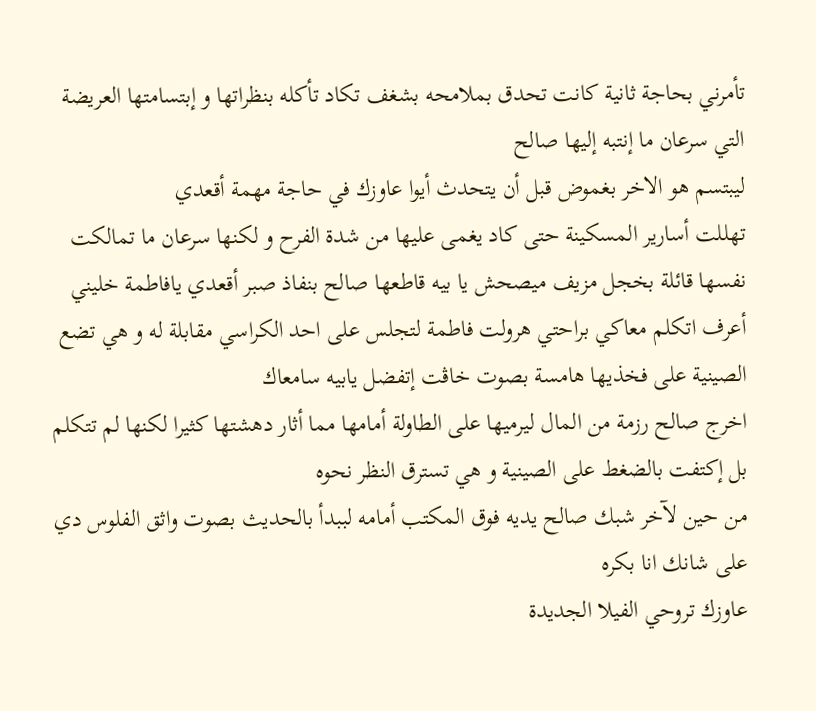تأمرني بحاجة ثانية كانت تحدق بملامحه بشغف تكاد تأكله بنظراتها و إبتسامتها العريضة التي سرعان ما إنتبه إليها صالح
ليبتسم هو الاخر بغموض قبل أن يتحدث أيوا عاوزك في حاجة مهمة أقعدي
تهللت أسارير المسكينة حتى كاد يغمى عليها من شدة الفرح و لكنها سرعان ما تمالكت نفسها قائلة بخجل مزيف ميصحش يا بيه قاطعها صالح بنفاذ صبر أقعدي يافاطمة خليني أعرف اتكلم معاكي براحتي هرولت فاطمة لتجلس على احد الكراسي مقابلة له و هي تضع الصينية على فخذيها هامسة بصوت خاڤت إتفضل يابيه سامعاك
اخرج صالح رزمة من المال ليرميها على الطاولة أمامها مما أثار دهشتها كثيرا لكنها لم تتكلم بل إكتفت بالضغط على الصينية و هي تسترق النظر نحوه
من حين لآخر شبك صالح يديه فوق المكتب أمامه لببدأ بالحديث بصوت واثق الفلوس دي على شانك انا بكره
عاوزك تروحي الفيلا الجديدة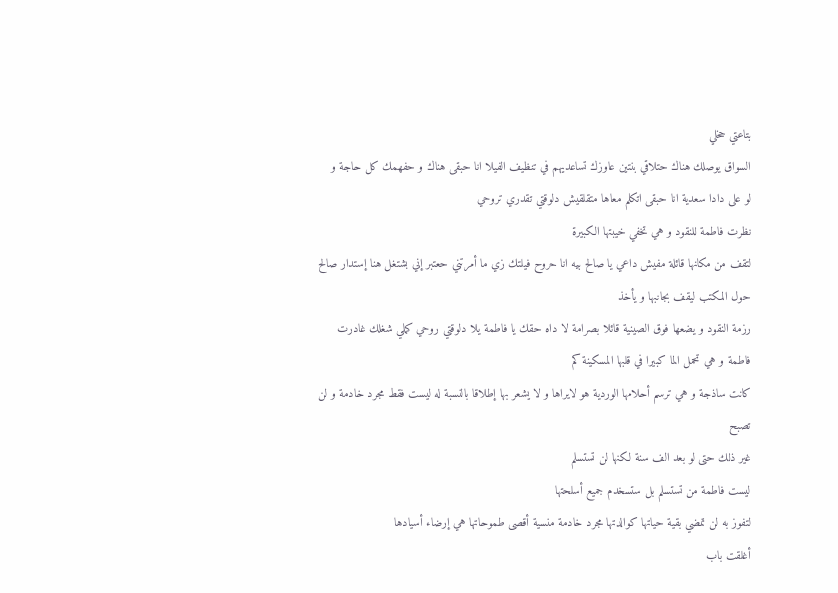بتاعتي حخلي
السواق يوصلك هناك حتلاقي بنتين عاوزك تساعديهم في تنظيف الفيلا انا حبقى هناك و حفهمك كل حاجة و
لو على دادا سعدية انا حبقى اتكلم معاها متقلقيش دلوقتي تقدري تروحي
نظرت فاطمة للنقود و هي تخفي خيبتها الكبيرة
لتقف من مكانها قائلة مفيش داعي يا صالح بيه انا حروح فيلتك زي ما أمرتني حعتبر إني بشتغل هنا إستدار صالح
حول المكتب ليقف بجانبها و يأخذ
رزمة النقود و يضعها فوق الصينية قائلا بصرامة لا داه حقك يا فاطمة يلا دلوقتي روحي كملي شغلك غادرت فاطمة و هي تحمل الما كبيرا في قلبها المسكينة كم
كانت ساذجة و هي ترسم أحلامها الوردية هو لايراها و لا يشعر بها إطلاقا بالنسبة له ليست فقط مجرد خادمة و لن تصبح
غير ذلك حتى لو بعد الف سنة لكنها لن تستسلم
ليست فاطمة من تستسلم بل ستسخدم جميع أسلحتها
لتفوز به لن تمضي بقية حياتها كوالدتها مجرد خادمة منسية أقصى طموحاتها هي إرضاء أسيادها
أغلقت باب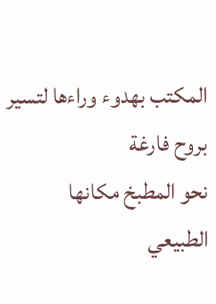المكتب بهدوء وراءها لتسير بروح فارغة
نحو المطبخ مكانها الطبيعي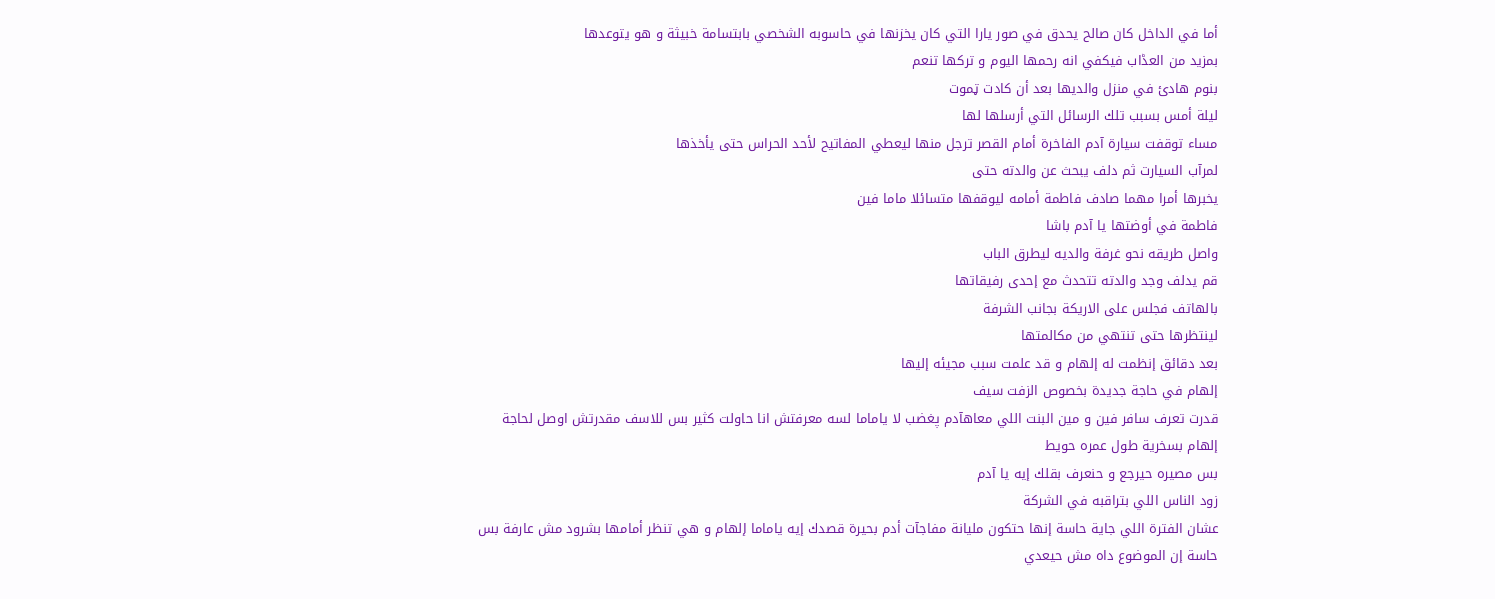أما في الداخل كان صالح يحدق في صور يارا التي كان يخزنها في حاسوبه الشخصي بابتسامة خبيثة و هو يتوعدها
بمزيد من العڈاب فيكفي انه رحمها اليوم و تركها تنعم
بنوم هادئ في منزل والديها بعد أن كادت ټموت
ليلة أمس بسبب تلك الرسائل التي أرسلها لها
مساء توقفت سيارة آدم الفاخرة أمام القصر ترجل منها ليعطي المفاتيح لأحد الحراس حتى يأخذها
لمرآب السيارت ثم دلف يبحث عن والدته حتى
يخبرها أمرا مهما صادف فاطمة أمامه ليوقفها متسائلا ماما فين
فاطمة في أوضتها يا آدم باشا
واصل طريقه نحو غرفة والديه ليطرق الباب
قم يدلف وجد والدته تتحدث مع إحدى رفيقاتها
بالهاتف فجلس على الاريكة بجانب الشرفة
لينتظرها حتى تنتهي من مكالمتها
بعد دقائق إنظمت له إلهام و قد علمت سبب مجيئه إليها
إلهام في حاجة جديدة بخصوص الزفت سيف
قدرت تعرف سافر فين و مين البنت اللي معاهآدم پغضب لا ياماما لسه معرفتش انا حاولت كثير بس للاسف مقدرتش اوصل لحاجة
إلهام بسخرية طول عمره حويط
بس مصيره حيرجع و حنعرف بقلك إيه يا آدم
زود الناس اللي بتراقبه في الشركة
عشان الفترة اللي جاية حاسة إنها حتكون مليانة مفاجآت أدم بحيرة قصدك إيه ياماما إلهام و هي تنظر أمامها بشرود مش عارفة بس
حاسة إن الموضوع داه مش حيعدي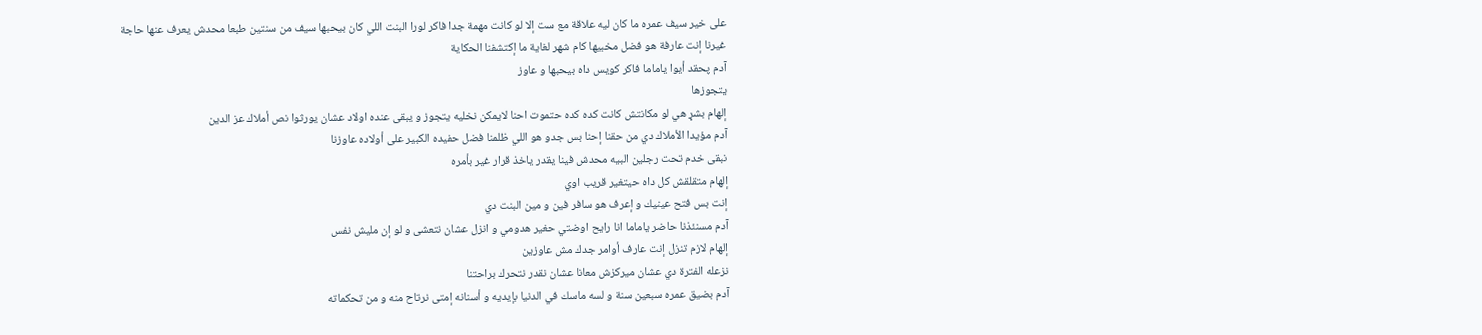على خير سيف عمره ما كان ليه علاقة مع ست إلا لو كانت مهمة جدا فاكر لورا البنت اللي كان بيحبها سيف من سنتين طبعا محدش يعرف عنها حاجة غيرنا إنت عارفة هو فضل مخبيها كام شهر لغاية ما إكتشفنا الحكاية
آدم پحقد أيوا ياماما فاكر كويس داه بيحبها و عاوز
يتجوزها
إلهام بشړ هي لو مكانتش كانت كده كده حتموت احنا لايمكن نخليه يتجوز و يبقى عنده اولاد عشان يورثوا نص أملاك عز الدين
آدم مؤيدا الأملاك دي من حقنا إحنا بس جدو هو اللي ظلمنا فضل حفيده الكبير على أولاده عاوزنا
نبقى خدم تحت رجلين البيه محدش فينا يقدر ياخذ قرار غير بأمره
إلهام متقلقش كل داه حيتغير قريب اوي
إنت بس فتح عينيك و إعرف هو سافر فين و مين البنت دي
آدم مسنئذنا حاضر ياماما انا رايح اوضتي حغير هدومي و انزل عشان نتعشى و لو إن مليش نفس
إلهام لازم تنزل إنت عارف أوامر جدك مش عاوزين
نزعله الفترة دي عشان ميركزش معانا عشان نقدر نتحرك براحتنا
آدم بضيق عمره سبعين سنة و لسه ماسك في الدنيا بإيديه و أسنانه إمتى نرتاح منه و من تحكماته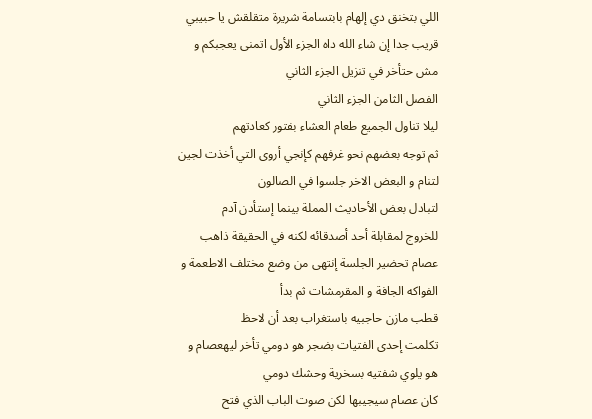اللي بتخنق دي إلهام بابتسامة شريرة متقلقش يا حبيبي قريب جدا إن شاء الله داه الجزء الأول اتمنى يعجبكم و مش حتأخر في تنزيل الجزء الثاني
الفصل الثامن الجزء الثاني
ليلا تناول الجميع طعام العشاء بفتور كعادتهم
ثم توجه بعضهم نحو غرفهم كإنجي أروى التي أخذت لجين لتنام و البعض الاخر جلسوا في الصالون
لتبادل بعض الأحاديث المملة بينما إستأدن آدم
للخروج لمقابلة أحد أصدقائه لكنه في الحقيقة ذاهب
عصام تحضير الجلسة إنتهى من وضع مختلف الاطعمة و الفواكه الجافة و المقرمشات ثم بدأ
قطب مازن حاجبيه باستغراب بعد أن لاحظ
تكلمت إحدى الفتيات بضجر هو دومي تأخر ليهعصام و هو يلوي شفتيه بسخرية وحشك دومي
كان عصام سيجيبها لكن صوت الباب الذي فتح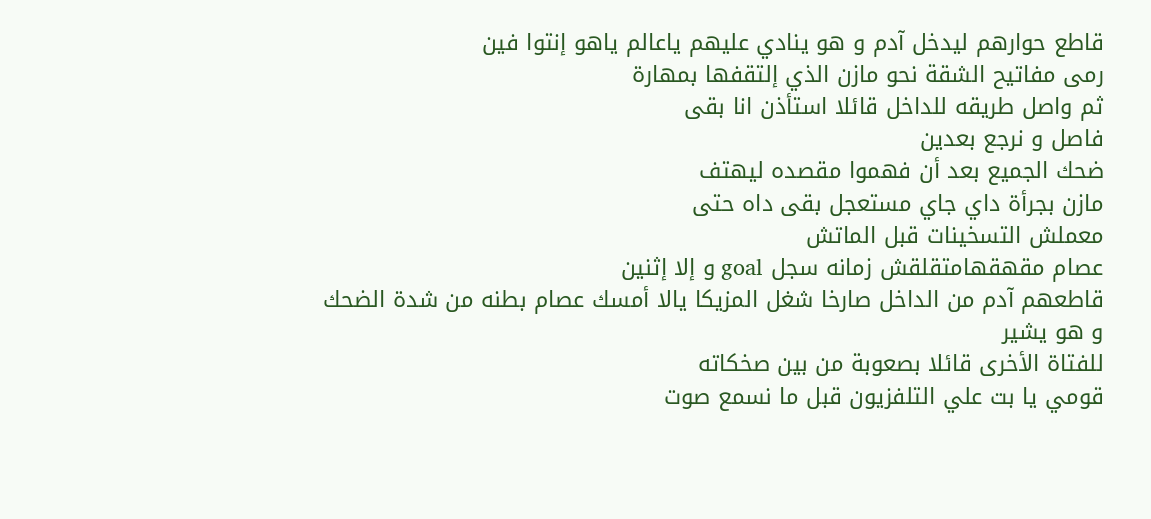قاطع حوارهم ليدخل آدم و هو ينادي عليهم ياعالم ياهو إنتوا فين
رمى مفاتيح الشقة نحو مازن الذي إلتقفها بمهارة
ثم واصل طريقه للداخل قائلا استأذن انا بقى
فاصل و نرجع بعدين
ضحك الجميع بعد أن فهموا مقصده ليهتف
مازن بجرأة داي جاي مستعجل بقى داه حتى
معملش التسخينات قبل الماتش
عصام مقهقهامتقلقش زمانه سجل goal و إلا إثنين
قاطعهم آدم من الداخل صارخا شغل المزيكا يالا أمسك عصام بطنه من شدة الضحك و هو يشير
للفتاة الأخرى قائلا بصعوبة من بين صخكاته
قومي يا بت علي التلفزيون قبل ما نسمع صوت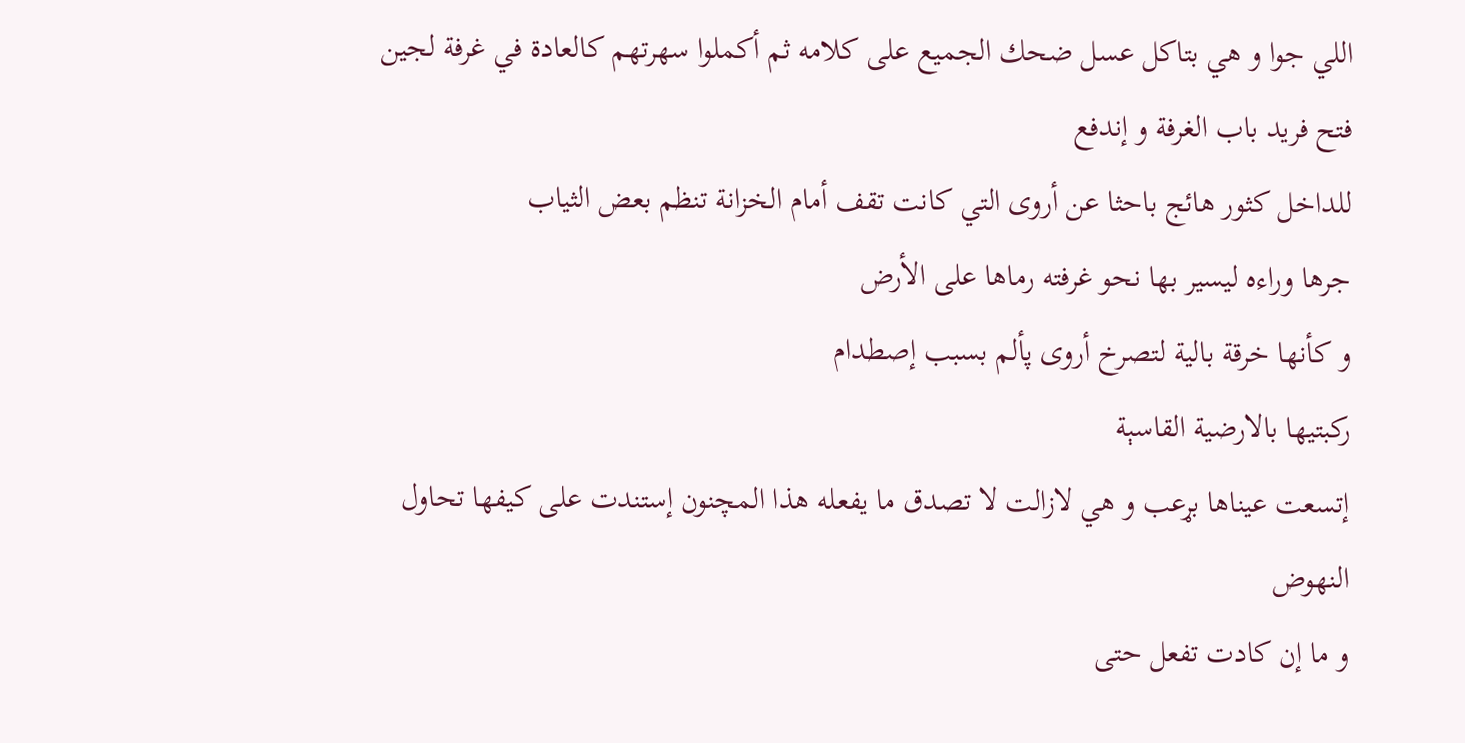اللي جوا و هي بتاكل عسل ضحك الجميع على كلامه ثم أكملوا سهرتهم كالعادة في غرفة لجين فتح فريد باب الغرفة و إندفع
للداخل كثور هائج باحثا عن أروى التي كانت تقف أمام الخزانة تنظم بعض الثياب
جرها وراءه ليسير بها نحو غرفته رماها على الأرض
و كأنها خرقة بالية لتصرخ أروى پألم بسبب إصطدام
ركبتيها بالارضية القاسېة
إتسعت عيناها بړعب و هي لازالت لا تصدق ما يفعله هذا المچنون إستندت على كيفها تحاول النهوض
و ما إن كادت تفعل حتى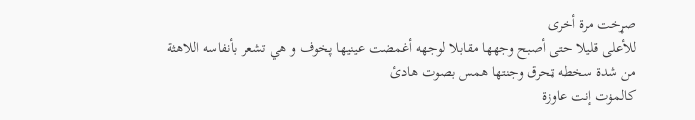صړخت مرة أخرى
للأعلى قليلا حتى أصبح وجهها مقابلا لوجهه أغمضت عينيها پخوف و هي تشعر بأنفاسه اللاهثة
من شدة سخطه ټحرق وجنتها همس بصوت هادئ
كالمۏت إنت عاوزة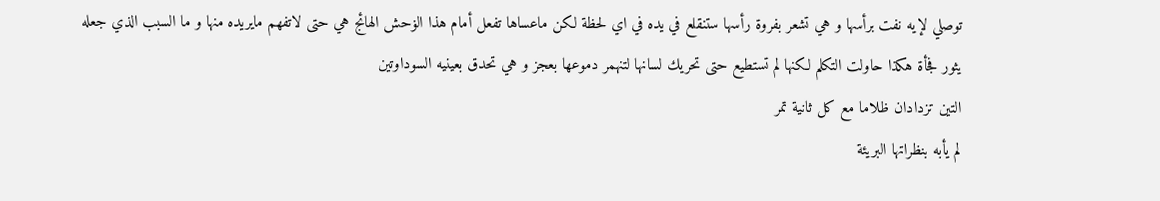توصلي لإيه نفت برأسها و هي تشعر بفروة رأسها ستنقلع في يده في اي لحظة لكن ماعساها تفعل أمام هذا الۏحش الهائج هي حتى لاتفهم مايريده منها و ما السبب الذي جعله يثور فجأة هكذا حاولت التكلم لكنها لم تستطيع حتى تحريك لسانها لتنهمر دموعها بعجز و هي تحدق بعينيه السوداوتين
التين تزدادان ظلاما مع كل ثانية تمر
لم يأبه بنظراتها البريئة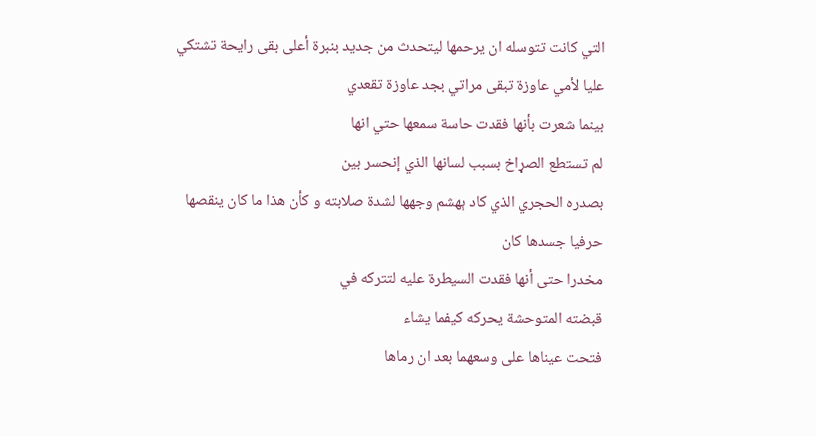التي كانت تتوسله ان يرحمها ليتحدث من جديد بنبرة أعلى بقى رايحة تشتكي عليا لأمي عاوزة تبقى مراتي بجد عاوزة تقعدي
بينما شعرت بأنها فقدت حاسة سمعها حتي انها
لم تستطع الصړاخ بسبب لسانها الذي إنحسر بين
بصدره الحجري الذي كاد ېهشم وجهها لشدة صلابته و كأن هذا ما كان ينقصها حرفيا جسدها كان
مخدرا حتى أنها فقدت السيطرة عليه لتتركه في
قبضته المتوحشة يحركه كيفما يشاء
فتحت عيناها على وسعهما بعد ان رماها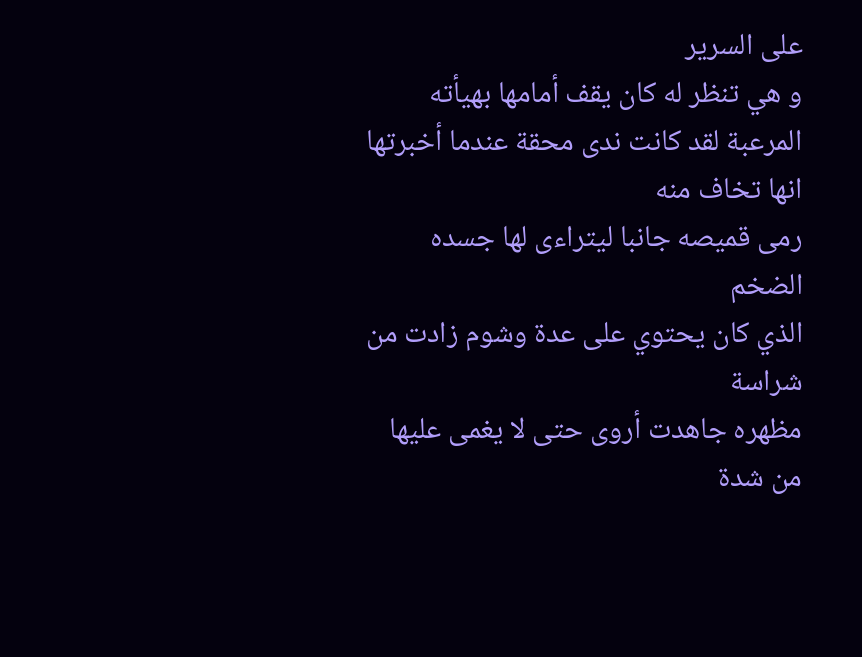على السرير
و هي تنظر له كان يقف أمامها بهيأته المرعبة لقد كانت ندى محقة عندما أخبرتها انها تخاف منه
رمى قميصه جانبا ليتراءى لها جسده الضخم
الذي كان يحتوي على عدة وشوم زادت من شراسة
مظهره جاهدت أروى حتى لا يغمى عليها من شدة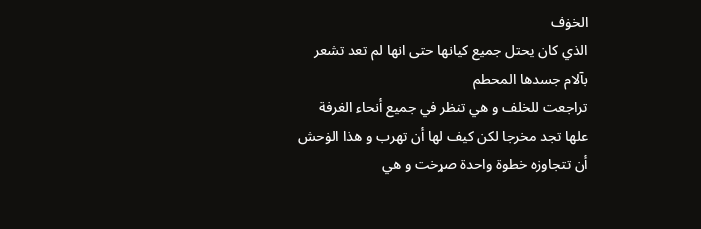الخۏف
الذي كان يحتل جميع كيانها حتى انها لم تعد تشعر
بآلام جسدها المحطم
تراجعت للخلف و هي تنظر في جميع أنحاء الغرفة
علها تجد مخرجا لكن كيف لها أن تهرب و هذا الۏحش
أن تتجاوزه خطوة واحدة صړخت و هي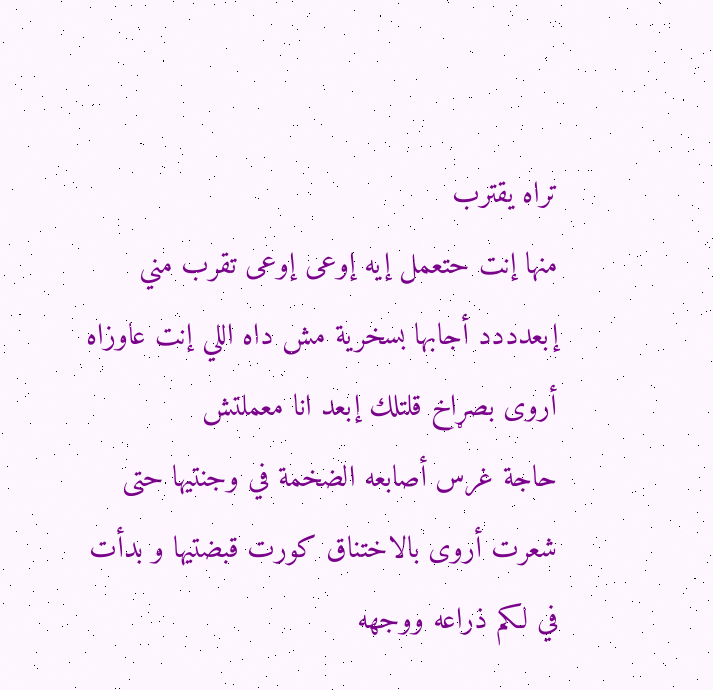تراه يقترب
منها إنت حتعمل إيه إوعى إوعى تقرب مني
إبعدددد أجابها بسخرية مش داه اللي إنت عاوزاه أروى بصړاخ قلتلك إبعد انا معملتش
حاجة غرس أصابعه الضخمة في وجنتيها حتى
شعرت أروى بالاختناق كورت قبضتيها و بدأت
في لكم ذراعه ووجهه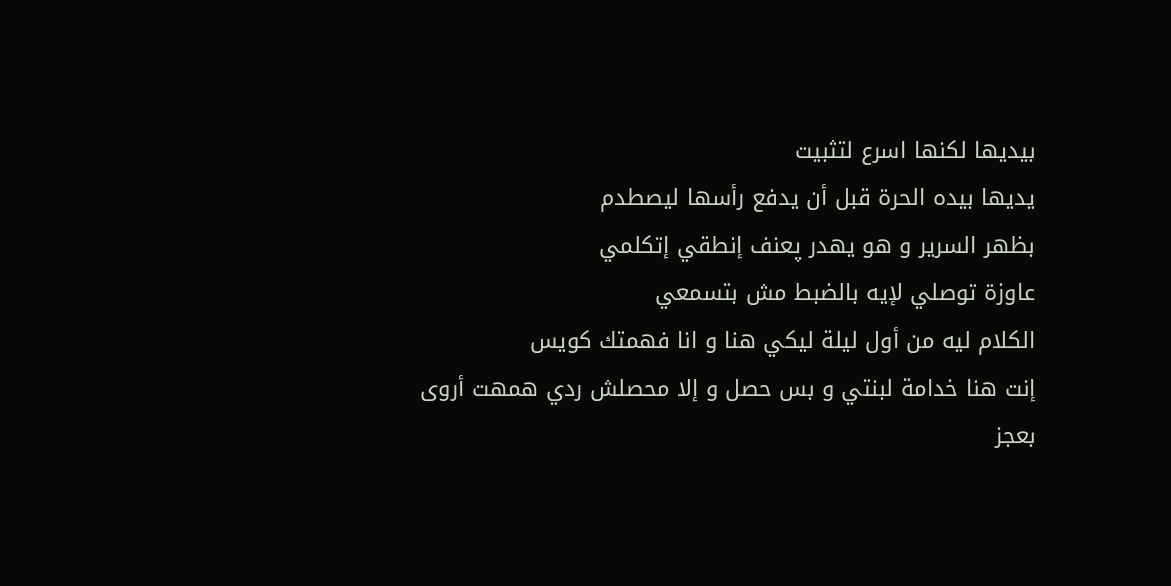بيديها لكنها اسرع لتثبيت
يديها بيده الحرة قبل أن يدفع رأسها ليصطدم
بظهر السرير و هو يهدر پعنف إنطقي إتكلمي
عاوزة توصلي لإيه بالضبط مش بتسمعي
الكلام ليه من أول ليلة ليكي هنا و انا فهمتك كويس
إنت هنا خدامة لبنتي و بس حصل و إلا محصلش ردي همهت أروى بعجز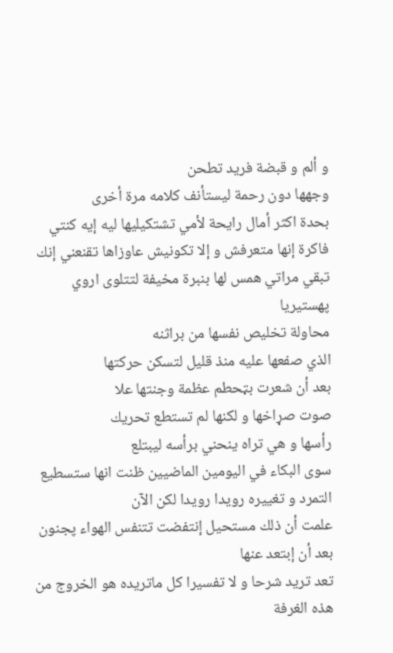و ألم و قبضة فريد تطحن
وجهها دون رحمة ليستأنف كلامه مرة أخرى
بحدة اكثر أمال رايحة لأمي تشتكيليها ليه إيه كنتي فاكرة إنها متعرفش و إلا تكونيش عاوزاها تقنعني إنك تبقي مراتي همس لها بنبرة مخيفة لتتلوى اروي پهستيريا
محاولة تخليص نفسها من براثنه
الذي صفعها عليه منذ قليل لتسكن حركتها
بعد أن شعرت بټحطم عظمة وجنتها علا
صوت صړاخها و لكنها لم تستطع تحريك
رأسها و هي تراه ينحني برأسه ليبتلع
سوى البكاء في اليومين الماضيين ظنت انها ستسطيع التمرد و تغييره رويدا رويدا لكن الآن
علمت أن ذلك مستحيل إنتفضت تتنفس الهواء پجنون بعد أن إبتعد عنها
تعد تريد شرحا و لا تفسيرا كل ماتريده هو الخروج من هذه الغرفة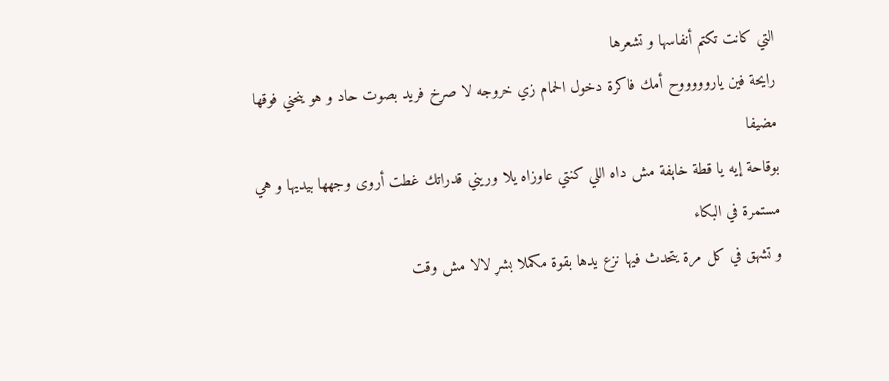التي كانت تكتم أنفاسها و تشعرها
رايحة فين ياروووووح أمك فاكرة دخول الحمام زي خروجه لا صړخ فريد بصوت حاد و هو ينحني فوقها مضيفا
بوقاحة إيه يا قطة خاېفة مش داه اللي كنتي عاوزاه يلا وريني قدراتك غطت أروى وجهها بيديها و هي مستمرة في البكاء
و تشهق في كل مرة يتحدث فيها نزع يدها بقوة مكملا بشړ لالا مش وقت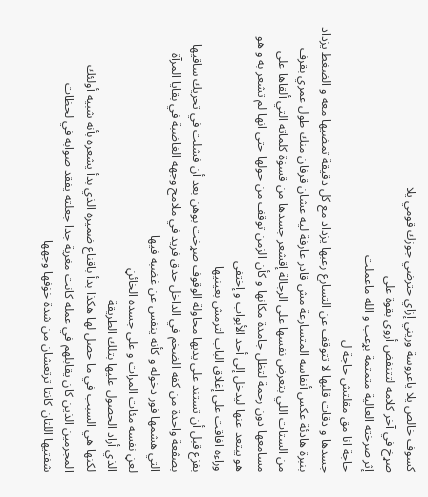كسوف خالص يلا ياعروسة وريني إزاي حترضي جوزك قومي يلا
صړخ في آخر كلامه لتتنفض أروى بقوة على
إثر صرخته العالية متمتمة بړعب و الله ماعملت
حاجة انا مق مقلتش حاجة ل
جسدها و دقات قلبها لا تتوقف عن التسارع رعبها يزداد مع كل دقيقة تمضيها معه و الضغط يزداد
بنبرة هادئة عكس أنفاسه المتسارعة مش قادر عارفة ليه عشان قرفان منك طول عمري بقرف
من الستات اللي بتعرض نفسها على الرجالة إقشعر جسدها من قسۏة كلماته التي ألقاها على مسامعها دون رحمة لتظل جامدة مكانها و كأن الزمن توقف من حولها حتى انها لم تشعر به و هو هو يبتعد عنها ليدخل إلى أحد الأبواب و إختفى
وراءه افاقت على إغلاق الباب لترمش بعينيها
بفزع قبل أن تستند على يديها محاولة الوقوف صړخت بوهن بعد أن فشلت في تحريك ساقيها
بصڤعة واحدة من كفه الضخم في الداخل حدق فريد في ملامح وجهه الغاضبة في بقايا المرآة
التي هشمها فور دخوله و كأنه ينفس عن غضبه فيها
لعڼ نفسه مئات المرات و على جسده الخائڼ
الذي أراد الحصول عليها بتلك الطريقة
لكنها هي السبب في ما حصل لها هكذا بدأ باقناع ضميره الذي بدأ يشعره بأنه شبيه أولئك المجرمين الذين كان يقابلهم في عمله كانت مغرية جدا جعلته يفقد صوابه في لحظات
شفتيها اللتان كانتا ترتعشان من شدة خۏفها وجهها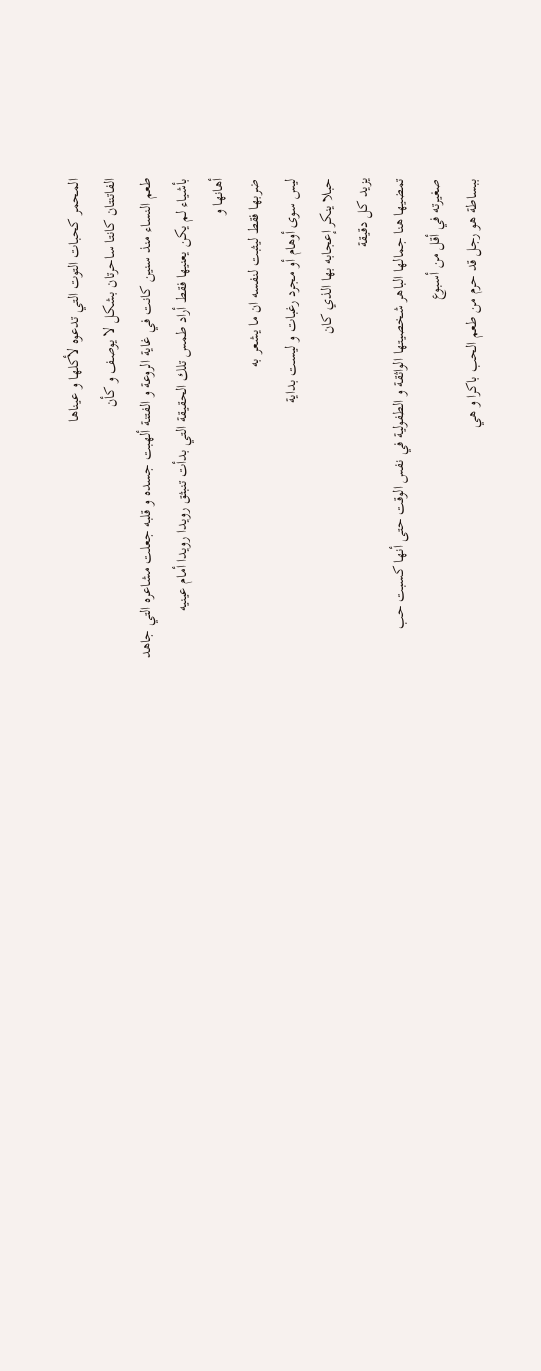المحمر كحبات التوت التي تدعوه لأكلها و عيناها
الفاتنتان كانتا ساحرتان بشكل لا يوصف و كأن
طعم النساء منذ سنين كانت في غاية الروعة و الفتنة ألهبت جسده و قلبه جعلت مشاعره التي جاهد
بأشياء لم يكن يعنيها فقط أراد طمس تلك الحقيقة التي بدأت تنبثق رويدا رويدا أمام عينيه
أهانها و
ضربها فقط ليثبت لنفسه ان ما يشعر به
ليس سوى أوهام أو مجرد رغبات و ليست بداية
حبلا ينكر إعجابه بها الذي كان
يزيد كل دقيقة
تمضيها هنا جمالها الباهر شخصيتها الواثقة و الطفولية في نفس الوقت حتى أنها كسبت حب
صغيرته في أقل من أسبوع
ببساطة هو رجل قد حرم من طعم الحب باكرا و هي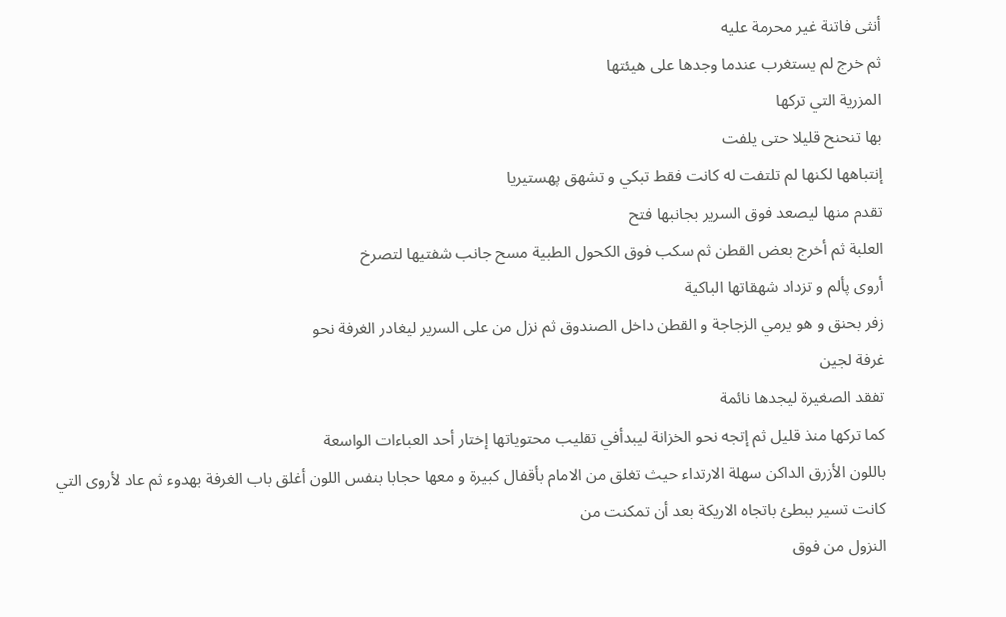أنثى فاتنة غير محرمة عليه
ثم خرج لم يستغرب عندما وجدها على هيئتها
المزرية التي تركها
بها تنحنح قليلا حتى يلفت
إنتباهها لكنها لم تلتفت له كانت فقط تبكي و تشهق پهستيريا
تقدم منها ليصعد فوق السرير بجانبها فتح
العلبة ثم أخرج بعض القطن ثم سكب فوق الكحول الطبية مسح جانب شفتيها لتصرخ
أروى پألم و تزداد شهقاتها الباكية
زفر بحنق و هو يرمي الزجاجة و القطن داخل الصندوق ثم نزل من على السرير ليغادر الغرفة نحو
غرفة لجين
تفقد الصغيرة ليجدها نائمة
كما تركها منذ قليل ثم إتجه نحو الخزانة ليبدأفي تقليب محتوياتها إختار أحد العباءات الواسعة
باللون الأزرق الداكن سهلة الارتداء حيث تغلق من الامام بأقفال كبيرة و معها حجابا بنفس اللون أغلق باب الغرفة بهدوء ثم عاد لأروى التي
كانت تسير ببطئ باتجاه الاريكة بعد أن تمكنت من
النزول من فوق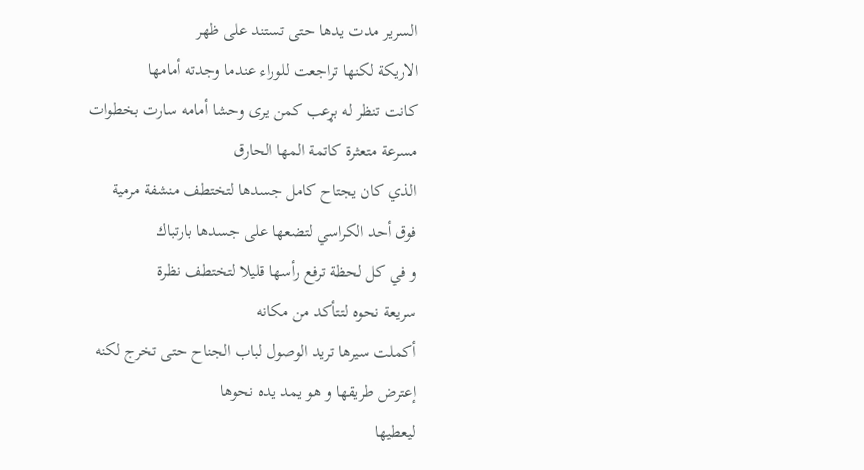السرير مدت يدها حتى تستند على ظهر
الاريكة لكنها تراجعت للوراء عندما وجدته أمامها
كانت تنظر له بړعب كمن يرى وحشا أمامه سارت بخطوات مسرعة متعثرة كاتمة المها الحارق
الذي كان يجتاح كامل جسدها لتختطف منشفة مرمية
فوق أحد الكراسي لتضعها على جسدها بارتباك
و في كل لحظة ترفع رأسها قليلا لتختطف نظرة
سريعة نحوه لتتأكد من مكانه
أكملت سيرها تريد الوصول لباب الجناح حتى تخرج لكنه إعترض طريقها و هو يمد يده نحوها
ليعطيها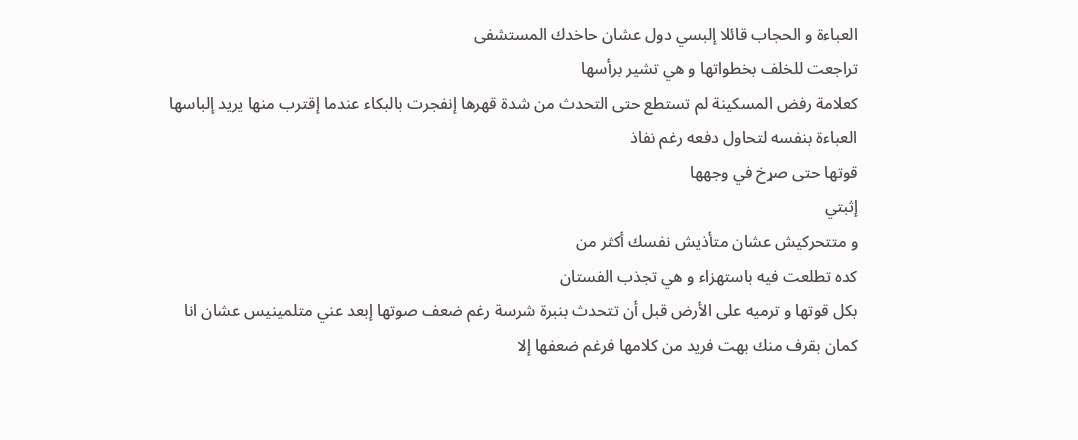العباءة و الحجاب قائلا إلبسي دول عشان حاخدك المستشفى
تراجعت للخلف بخطواتها و هي تشير برأسها
كعلامة رفض المسكينة لم تستطع حتى التحدث من شدة قهرها إنفجرت بالبكاء عندما إقترب منها يريد إلباسها العباءة بنفسه لتحاول دفعه رغم نفاذ
قوتها حتى صړخ في وجهها
إثبتي
و متتحركيش عشان متأذيش نفسك أكثر من
كده تطلعت فيه باستهزاء و هي تجذب الفستان
بكل قوتها و ترميه على الأرض قبل أن تتحدث بنبرة شرسة رغم ضعف صوتها إبعد عني متلمينيس عشان انا كمان بقرف منك بهت فريد من كلامها فرغم ضعفها إلا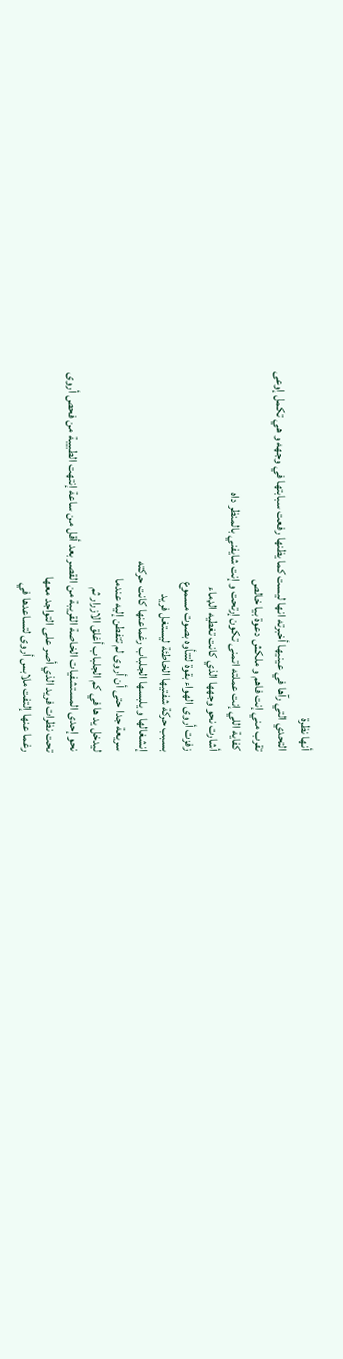أنها نظرة
التحدي التي رآها في عينيها أخبرته انها ليست كما يظنها رفعت سبابتها في وجهه و هي تكمل إوعى
تقرب مني إنت فاهم و ملكش دعوة بيا خالص
كفاية اللي إنت عملته اتمنى تكون إرتحت و إنت شايفني بالمنظر داه
أشارت نحو وجهها الذي كانت تغطيه الډماء
زفزت أروى الهواء بقوة لتتأوه بصوت مسموع
بسبب حركة شفتيها الخاطئة ليستغل فريد
إنشغالها و يلبسها الجلباب رغماعنها كانت حركته
سريعة جدا حتى أن أروى لم تتفطن إليه عندما
ليدخل يد ها في كم الجلباب أغلق الازرار ثم
نحو إحدى المستشفيات الخاصة القريبة من القصر بعد أقل من ساعة إنتهت الطبيبة من فحص أروى
تحت نظرات فريد الذي أصر على التواجد معها
رغما عنها إلتفت ملابس أروى لتساعدها في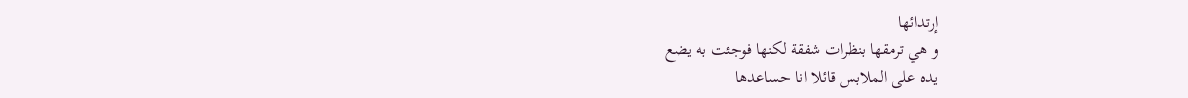إرتدائها
و هي ترمقها بنظرات شفقة لكنها فوجئت به يضع
يده على الملابس قائلا انا حساعدها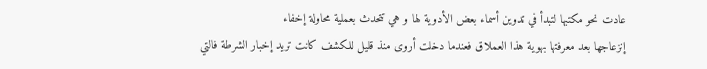عادت نحو مكتبها لتبدأ في تدوين أسماء بعض الأدوية لها و هي تتحدث بعملية محاولة إخفاء
إنزعاجها بعد معرفتها بهوية هذا العملاق فعندما دخلت أروى منذ قليل للكشف كانت تريد إخبار الشرطة فالتي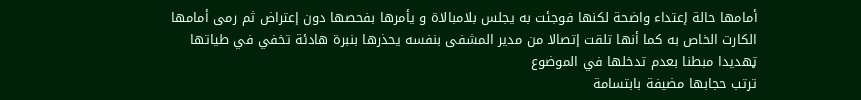أمامها حالة إعتداء واضحة لكنها فوجئت به يجلس بلامبالاة و يأمرها بفحصها دون إعتراض ثم رمى أمامها الكارت الخاص به كما أنها تلقت إتصالا من مدير المشفى بنفسه يحذرها بنبرة هادئة تخفي في طياتها ټهديدا مبطنا بعدم تدخلها في الموضوع
ترتب حجابها مضيفة بابتسامة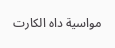مواسية داه الكارت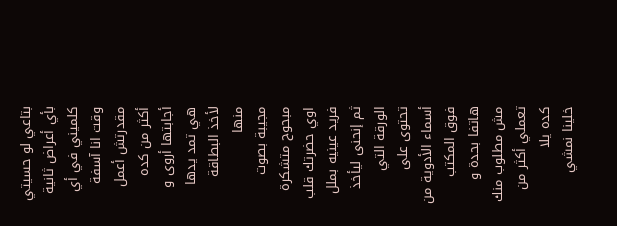بتاعي لو حسيتي بأي أعراض ثانية كلميني في أي وقت انا آسفة مقدرتش أعمل أكثر من كده
أجابتها أروى و هي تمد يدها لأخذ البطاقة منها
مجيبة بصوت مبحوح متشكرة اوي حضرتك قلب فريد عينيه بملل ثم إنحنى ليأخذ الورقة التي تحتوى على أسماء الأدوية من فوق المكتب هاتفا بحدة و مش مطلوب منك تعملي أكثر من كده يلا
خلينا نمشي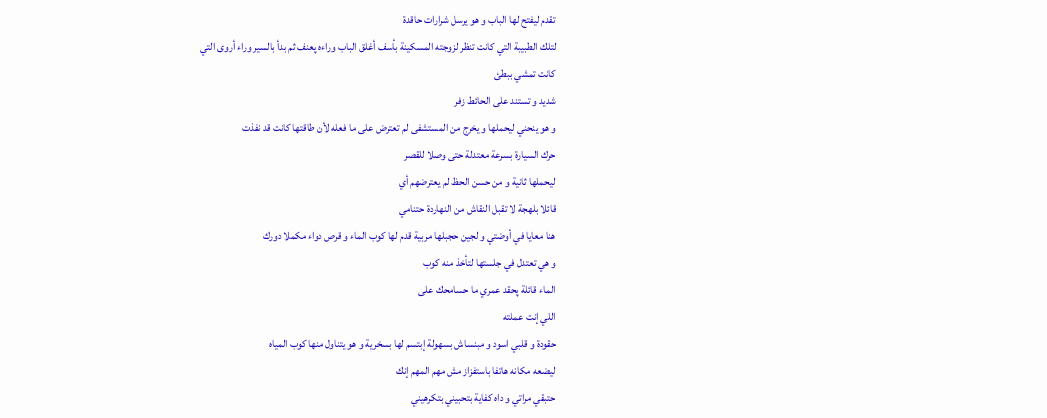تقدم ليفتح لها الباب و هو يرسل شرارات حاقدة
لتلك الطبيبة التي كانت تنظر لزوجته المسكينة بأسف أغلق الباب وراءه پعنف ثم بدأ بالسير وراء أروى التي
كانت تمشي ببطئ
شديد و تستند على الحائط زفر
و هو ينحني ليحملها و يخرج من المستشفى لم تعترض على ما فعله لأن طاقتها كانت قد نفذت
حرك السيارة بسرعة معتدلة حتى وصلا للقصر
ليحملها ثانية و من حسن الحظ لم يعترضهم أي
قائلا بلهجة لا تقبل النقاش من النهاردة حتنامي
هنا معايا في أوضتي و لجين حجبلها مربية قدم لها كوب الماء و قرص دواء مكملا دورك
و هي تعتدل في جلستها لتأخذ منه كوب
الماء قائلة پحقد عمري ما حسامحك على
اللي إنت عملته
حقودة و قلبي اسود و مبنساش بسهولة إبتسم لها بسخرية و هو يتناول منها كوب المياه
ليضعه مكانه هاتفا باستفزاز مش مهم المهم إنك
حتبقي مراتي و داه كفاية بتحبيني بتكرهيني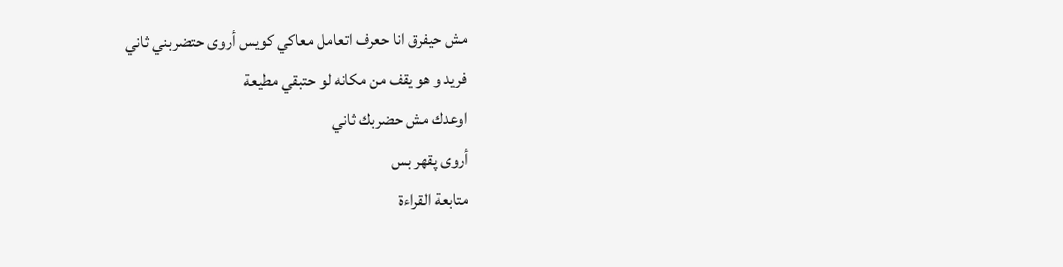مش حيفرق انا حعرف اتعامل معاكي كويس أروى حتضربني ثاني
فريد و هو يقف من مكانه لو حتبقي مطيعة
اوعدك مش حضربك ثاني
أروى پقهر بس
متابعة القراءة